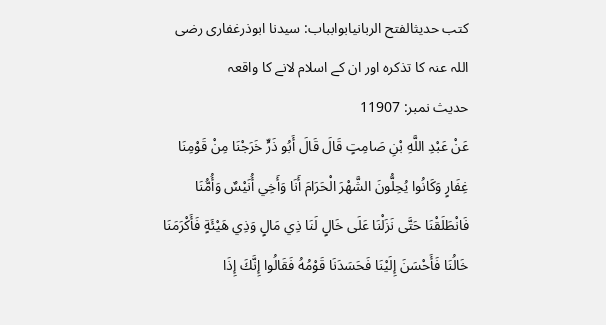کتب حدیثالفتح الربانیابوابباب: سیدنا ابوذرغفاری رضی اللہ عنہ کا تذکرہ اور ان کے اسلام لانے کا واقعہ
حدیث نمبر: 11907
عَنْ عَبْدِ اللَّهِ بْنِ صَامِتٍ قَالَ قَالَ أَبُو ذَرٍّ خَرَجْنَا مِنْ قَوْمِنَا غِفَارٍ وَكَانُوا يُحِلُّونَ الشَّهْرَ الْحَرَامَ أَنَا وَأَخِي أُنَيْسٌ وَأُمُّنَا فَانْطَلَقْنَا حَتَّى نَزَلْنَا عَلَى خَالٍ لَنَا ذِي مَالٍ وَذِي هَيْئَةٍ فَأَكْرَمَنَا خَالُنَا فَأَحْسَنَ إِلَيْنَا فَحَسَدَنَا قَوْمُهُ فَقَالُوا إِنَّكَ إِذَا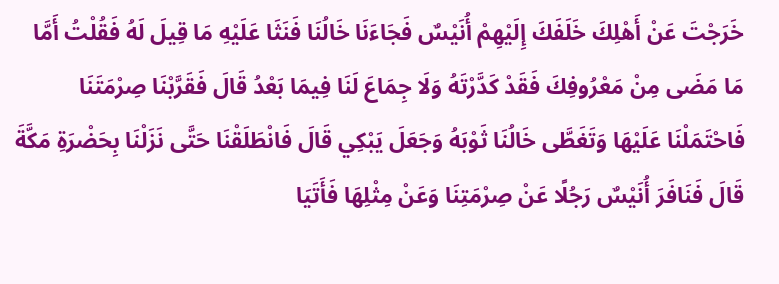خَرَجْتَ عَنْ أَهْلِكَ خَلَفَكَ إِلَيْهِمْ أُنَيْسٌ فَجَاءَنَا خَالُنَا فَنَثَا عَلَيْهِ مَا قِيلَ لَهُ فَقُلْتُ أَمَّا مَا مَضَى مِنْ مَعْرُوفِكَ فَقَدْ كَدَّرْتَهُ وَلَا جِمَاعَ لَنَا فِيمَا بَعْدُ قَالَ فَقَرَّبْنَا صِرْمَتَنَا فَاحْتَمَلْنَا عَلَيْهَا وَتَغَطَّى خَالُنَا ثَوْبَهُ وَجَعَلَ يَبْكِي قَالَ فَانْطَلَقْنَا حَتَّى نَزَلْنَا بِحَضْرَةِ مَكَّةَ قَالَ فَنَافَرَ أُنَيْسٌ رَجُلًا عَنْ صِرْمَتِنَا وَعَنْ مِثْلِهَا فَأَتَيَا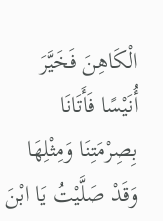الْكَاهِنَ فَخَيَّرَ أُنَيْسًا فَأَتَانَا بِصِرْمَتِنَا وَمِثْلِهَا وَقَدْ صَلَّيْتُ يَا ابْنَ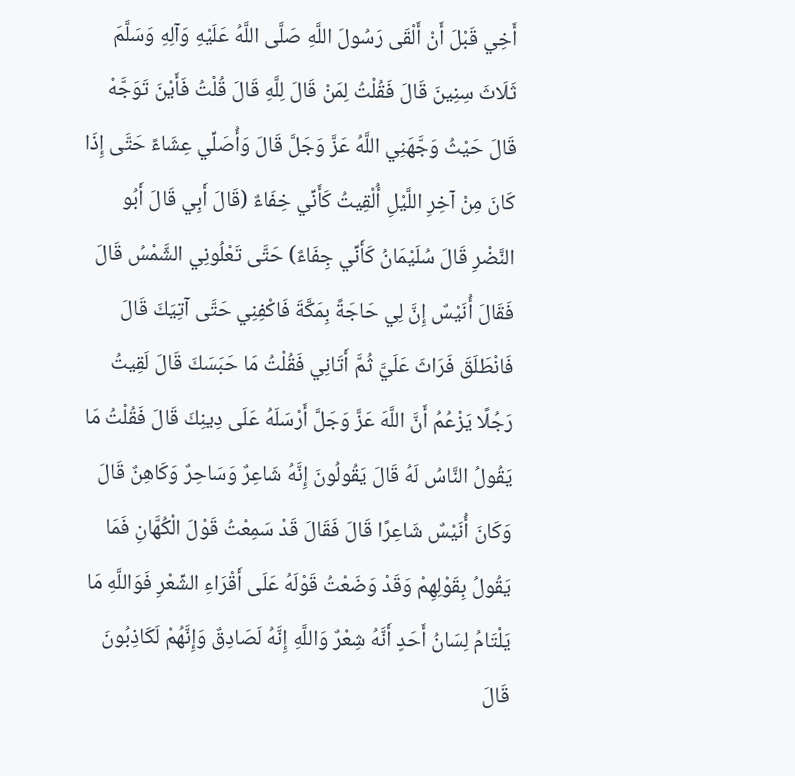أَخِي قَبْلَ أَنْ أَلْقَى رَسُولَ اللَّهِ صَلَّى اللَّهُ عَلَيْهِ وَآلِهِ وَسَلَّمَ ثَلَاثَ سِنِينَ قَالَ فَقُلْتُ لِمَنْ قَالَ لِلَّهِ قَالَ قُلْتُ فَأَيْنَ تَوَجَّهْ قَالَ حَيْثُ وَجَّهَنِي اللَّهُ عَزَّ وَجَلَّ قَالَ وَأُصَلِّي عِشَاءً حَتَّى إِذَا كَانَ مِنْ آخِرِ اللَّيْلِ أُلْقِيتُ كَأَنِّي خِفَاءٌ (قَالَ أَبِي قَالَ أَبُو النَّضْرِ قَالَ سُلَيْمَانُ كَأَنِّي جِفَاءٌ) حَتَّى تَعْلُونِي الشَّمْسُ قَالَ فَقَالَ أُنَيْسٌ إِنَّ لِي حَاجَةً بِمَكَّةَ فَاكْفِنِي حَتَّى آتِيَكَ قَالَ فَانْطَلَقَ فَرَاثَ عَلَيَّ ثُمَّ أَتَانِي فَقُلْتُ مَا حَبَسَكَ قَالَ لَقِيتُ رَجُلًا يَزْعُمُ أَنَّ اللَّهَ عَزَّ وَجَلَّ أَرْسَلَهُ عَلَى دِينِكَ قَالَ فَقُلْتُ مَا يَقُولُ النَّاسُ لَهُ قَالَ يَقُولُونَ إِنَّهُ شَاعِرٌ وَسَاحِرٌ وَكَاهِنٌ قَالَ وَكَانَ أُنَيْسٌ شَاعِرًا قَالَ فَقَالَ قَدْ سَمِعْتُ قَوْلَ الْكُهَّانِ فَمَا يَقُولُ بِقَوْلِهِمْ وَقَدْ وَضَعْتُ قَوْلَهُ عَلَى أَقْرَاءِ الشِّعْرِ فَوَاللَّهِ مَا يَلْتَامُ لِسَانُ أَحَدٍ أَنَّهُ شِعْرٌ وَاللَّهِ إِنَّهُ لَصَادِقٌ وَإِنَّهُمْ لَكَاذِبُونَ قَالَ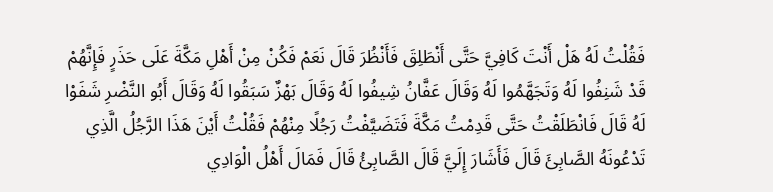فَقُلْتُ لَهُ هَلْ أَنْتَ كَافِيَّ حَتَّى أَنْطَلِقَ فَأَنْظُرَ قَالَ نَعَمْ فَكُنْ مِنْ أَهْلِ مَكَّةَ عَلَى حَذَرٍ فَإِنَّهُمْ قَدْ شَنِفُوا لَهُ وَتَجَهَّمُوا لَهُ وَقَالَ عَفَّانُ شِيفُوا لَهُ وَقَالَ بَهْزٌ سَبَقُوا لَهُ وَقَالَ أَبُو النَّضْرِ شَفَوْا لَهُ قَالَ فَانْطَلَقْتُ حَتَّى قَدِمْتُ مَكَّةَ فَتَضَيَّفْتُ رَجُلًا مِنْهُمْ فَقُلْتُ أَيْنَ هَذَا الرَّجُلُ الَّذِي تَدْعُونَهُ الصَّابِئَ قَالَ فَأَشَارَ إِلَيَّ قَالَ الصَّابِئُ قَالَ فَمَالَ أَهْلُ الْوَادِي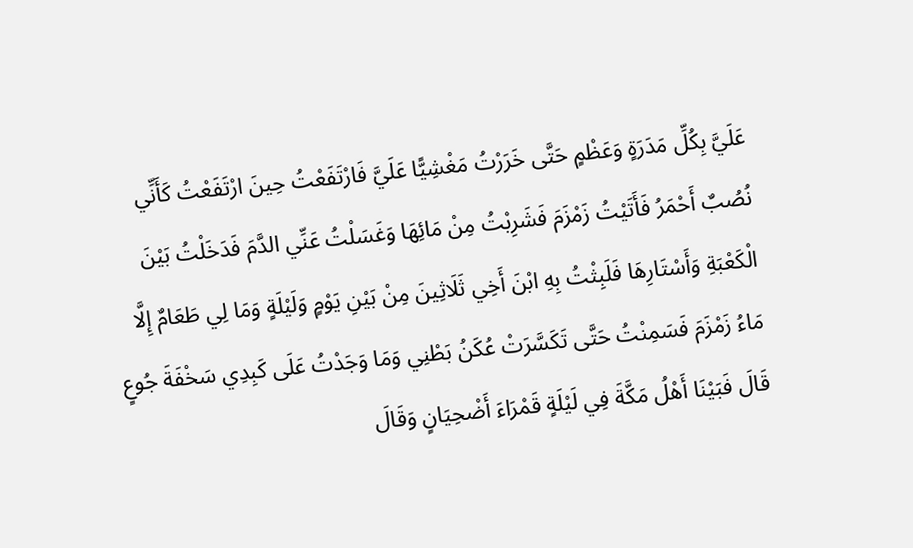عَلَيَّ بِكُلِّ مَدَرَةٍ وَعَظْمٍ حَتَّى خَرَرْتُ مَغْشِيًّا عَلَيَّ فَارْتَفَعْتُ حِينَ ارْتَفَعْتُ كَأَنِّي نُصُبٌ أَحْمَرُ فَأَتَيْتُ زَمْزَمَ فَشَرِبْتُ مِنْ مَائِهَا وَغَسَلْتُ عَنِّي الدَّمَ فَدَخَلْتُ بَيْنَ الْكَعْبَةِ وَأَسْتَارِهَا فَلَبِثْتُ بِهِ ابْنَ أَخِي ثَلَاثِينَ مِنْ بَيْنِ يَوْمٍ وَلَيْلَةٍ وَمَا لِي طَعَامٌ إِلَّا مَاءُ زَمْزَمَ فَسَمِنْتُ حَتَّى تَكَسَّرَتْ عُكَنُ بَطْنِي وَمَا وَجَدْتُ عَلَى كَبِدِي سَخْفَةَ جُوعٍ قَالَ فَبَيْنَا أَهْلُ مَكَّةَ فِي لَيْلَةٍ قَمْرَاءَ أَضْحِيَانٍ وَقَالَ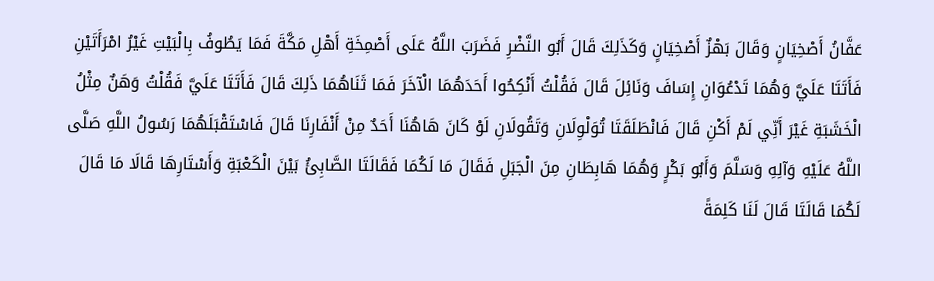عَفَّانُ أَصْخِيَانٍ وَقَالَ بَهْزٌ أَصْخِيَانٍ وَكَذَلِكَ قَالَ أَبُو النَّضْرِ فَضَرَبَ اللَّهُ عَلَى أَصْمِخَةِ أَهْلِ مَكَّةَ فَمَا يَطُوفُ بِالْبَيْتِ غَيْرُ امْرَأَتَيْنِ فَأَتَتَا عَلَيَّ وَهُمَا تَدْعُوَانِ إِسَافَ وَنَائِلَ قَالَ فَقُلْتُ أَنْكِحُوا أَحَدَهُمَا الْآخَرَ فَمَا ثَنَاهُمَا ذَلِكَ قَالَ فَأَتَتَا عَلَيَّ فَقُلْتُ وَهَنٌ مِثْلُ الْخَشَبَةِ غَيْرَ أَنِّي لَمْ أَكْنِ قَالَ فَانْطَلَقَتَا تُوَلْوِلَانِ وَتَقُولَانِ لَوْ كَانَ هَاهُنَا أَحَدٌ مِنْ أَنْفَارِنَا قَالَ فَاسْتَقْبَلَهُمَا رَسُولُ اللَّهِ صَلَّى اللَّهُ عَلَيْهِ وَآلِهِ وَسَلَّمَ وَأَبُو بَكْرٍ وَهُمَا هَابِطَانِ مِنَ الْجَبَلِ فَقَالَ مَا لَكُمَا فَقَالَتَا الصَّابِئُ بَيْنَ الْكَعْبَةِ وَأَسْتَارِهَا قَالَا مَا قَالَ لَكُمَا قَالَتَا قَالَ لَنَا كَلِمَةً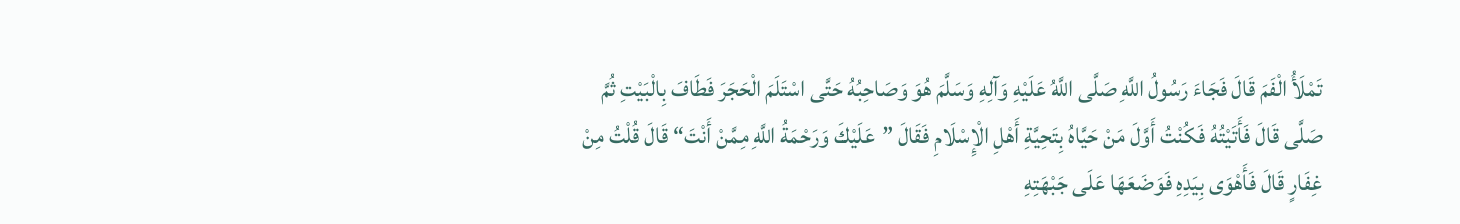تَمْلَأُ الْفَمَ قَالَ فَجَاءَ رَسُولُ اللَّهِ صَلَّى اللَّهُ عَلَيْهِ وَآلِهِ وَسَلَّمَ هُوَ وَصَاحِبُهُ حَتَّى اسْتَلَمَ الْحَجَرَ فَطَافَ بِالْبَيْتِ ثُمَّ صَلَّى قَالَ فَأَتَيْتُهُ فَكُنْتُ أَوَّلَ مَنْ حَيَّاهُ بِتَحِيَّةِ أَهْلِ الْإِسْلَامِ فَقَالَ ”عَلَيْكَ وَرَحْمَةُ اللَّهِ مِمَّنْ أَنْتَ“ قَالَ قُلْتُ مِنْ غِفَارٍ قَالَ فَأَهْوَى بِيَدِهِ فَوَضَعَهَا عَلَى جَبْهَتِهِ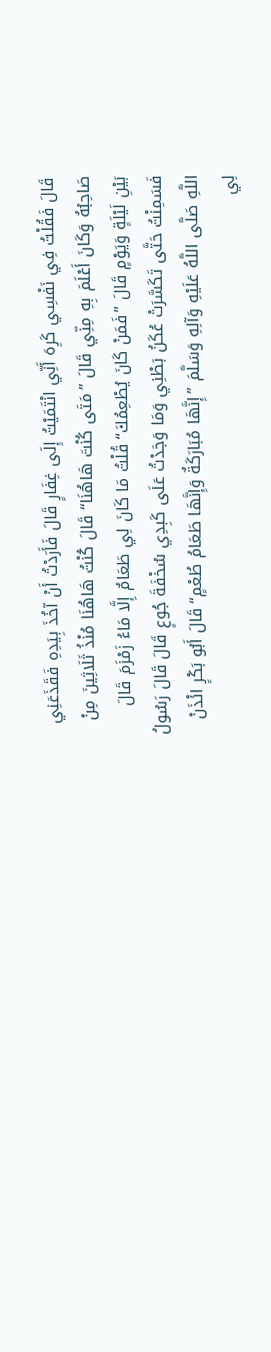قَالَ فَقُلْتُ فِي نَفْسِي كَرِهَ أَنِّي انْتَمَيْتُ إِلَى غِفَارٍ قَالَ فَأَرَدْتُ أَنْ آخُذَ بِيَدِهِ فَقَذَعَنِي صَاحِبُهُ وَكَانَ أَعْلَمَ بِهِ مِنِّي قَالَ ”مَتَى كُنْتَ هَاهُنَا“ قَالَ كُنْتُ هَاهُنَا مُنْذُ ثَلَاثِينَ مِنْ بَيْنِ لَيْلَةٍ وَيَوْمٍ قَالَ ”فَمَنْ كَانَ يُطْعِمُكَ“ قُلْتُ مَا كَانَ لِي طَعَامٌ إِلَّا مَاءُ زَمْزَمَ قَالَ فَسَمِنْتُ حَتَّى تَكَسَّرَتْ عُكَنُ بَطْنِي وَمَا وَجَدْتُ عَلَى كَبِدِي سُخْفَةَ جُوعٍ قَالَ قَالَ رَسُولُ اللَّهِ صَلَّى اللَّهُ عَلَيْهِ وَآلِهِ وَسَلَّمَ ”إِنَّهَا مُبَارَكَةٌ وَإِنَّهَا طَعَامُ طُعْمٍ“ قَالَ أَبُو بَكْرٍ ائْذَنْ لِي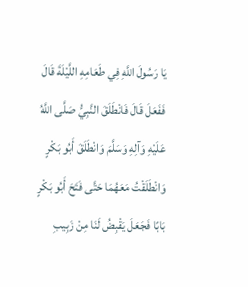يَا رَسُولَ اللَّهِ فِي طَعَامِهِ اللَّيْلَةَ قَالَ فَفَعَلَ قَالَ فَانْطَلَقَ النَّبِيُّ صَلَّى اللَّهُ عَلَيْهِ وَآلِهِ وَسَلَّمَ وَانْطَلَقَ أَبُو بَكْرٍ وَانْطَلَقْتُ مَعَهُمَا حَتَّى فَتَحَ أَبُو بَكْرٍ بَابًا فَجَعَلَ يَقْبِضُ لَنَا مِنْ زَبِيبِ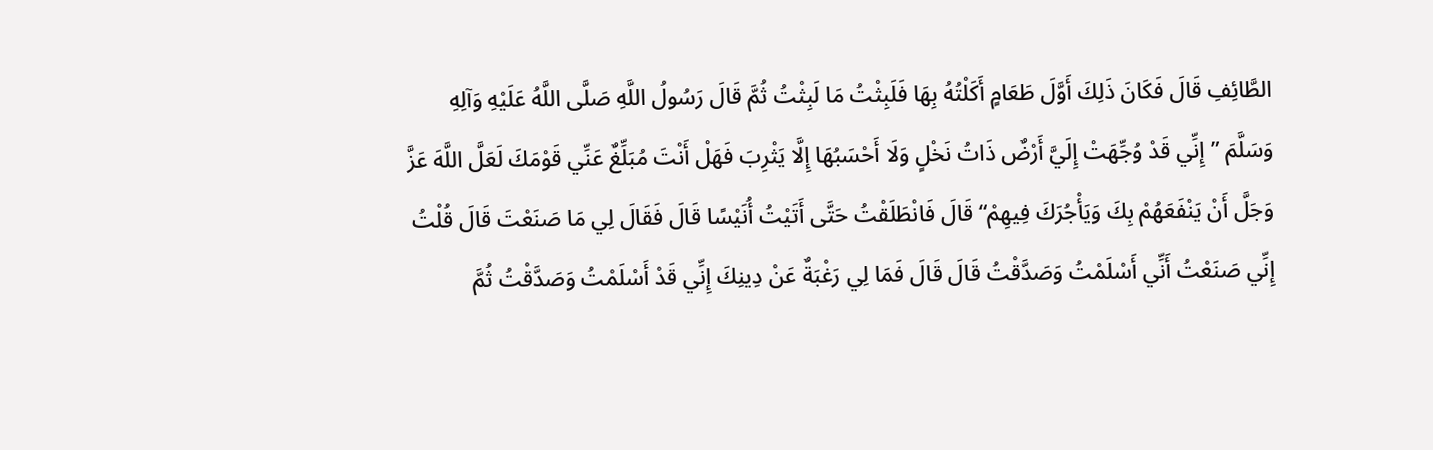الطَّائِفِ قَالَ فَكَانَ ذَلِكَ أَوَّلَ طَعَامٍ أَكَلْتُهُ بِهَا فَلَبِثْتُ مَا لَبِثْتُ ثُمَّ قَالَ رَسُولُ اللَّهِ صَلَّى اللَّهُ عَلَيْهِ وَآلِهِ وَسَلَّمَ ”إِنِّي قَدْ وُجِّهَتْ إِلَيَّ أَرْضٌ ذَاتُ نَخْلٍ وَلَا أَحْسَبُهَا إِلَّا يَثْرِبَ فَهَلْ أَنْتَ مُبَلِّغٌ عَنِّي قَوْمَكَ لَعَلَّ اللَّهَ عَزَّ وَجَلَّ أَنْ يَنْفَعَهُمْ بِكَ وَيَأْجُرَكَ فِيهِمْ“ قَالَ فَانْطَلَقْتُ حَتَّى أَتَيْتُ أُنَيْسًا قَالَ فَقَالَ لِي مَا صَنَعْتَ قَالَ قُلْتُ إِنِّي صَنَعْتُ أَنِّي أَسْلَمْتُ وَصَدَّقْتُ قَالَ قَالَ فَمَا لِي رَغْبَةٌ عَنْ دِينِكَ إِنِّي قَدْ أَسْلَمْتُ وَصَدَّقْتُ ثُمَّ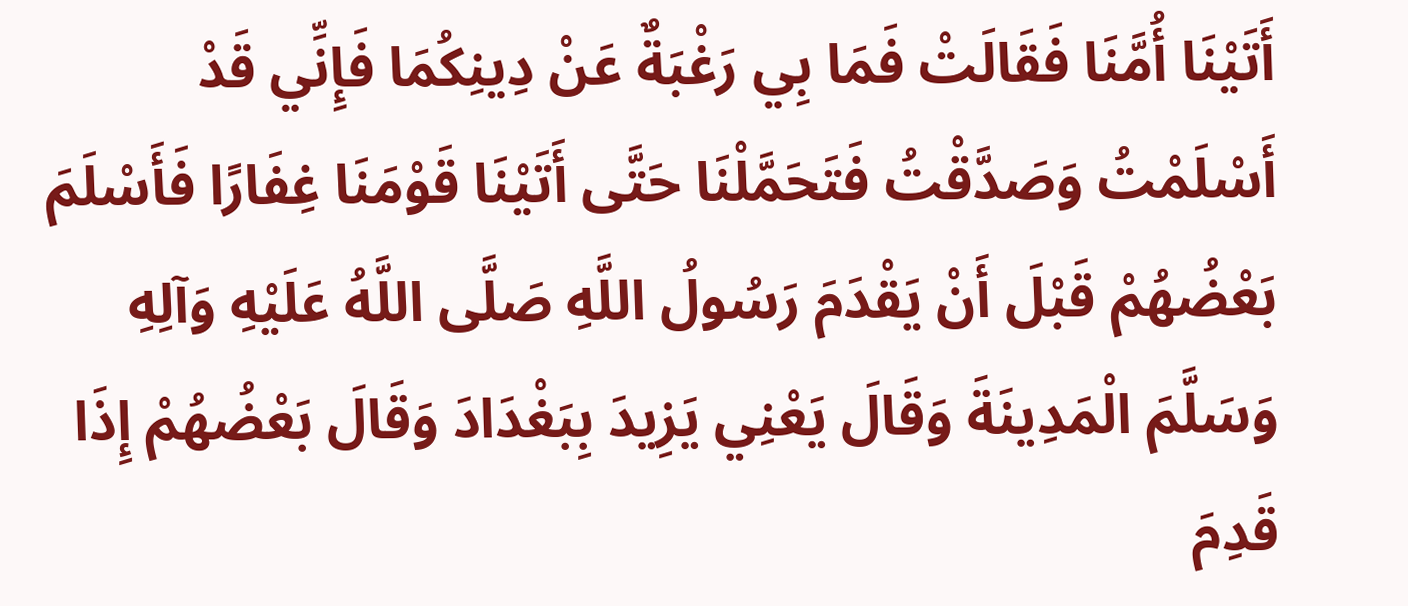أَتَيْنَا أُمَّنَا فَقَالَتْ فَمَا بِي رَغْبَةٌ عَنْ دِينِكُمَا فَإِنِّي قَدْ أَسْلَمْتُ وَصَدَّقْتُ فَتَحَمَّلْنَا حَتَّى أَتَيْنَا قَوْمَنَا غِفَارًا فَأَسْلَمَ بَعْضُهُمْ قَبْلَ أَنْ يَقْدَمَ رَسُولُ اللَّهِ صَلَّى اللَّهُ عَلَيْهِ وَآلِهِ وَسَلَّمَ الْمَدِينَةَ وَقَالَ يَعْنِي يَزِيدَ بِبَغْدَادَ وَقَالَ بَعْضُهُمْ إِذَا قَدِمَ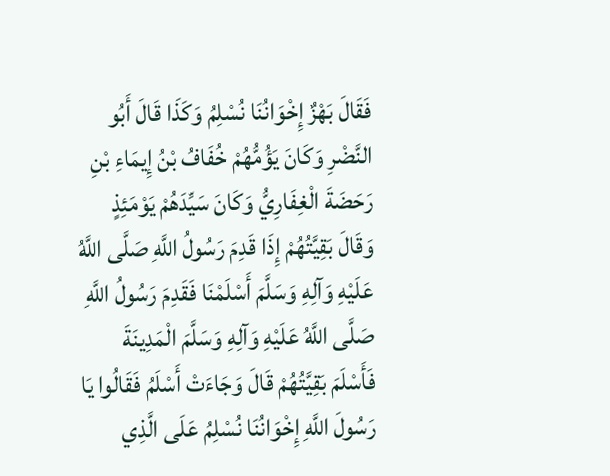فَقَالَ بَهْزٌ إِخْوَانُنَا نُسْلِمُ وَكَذَا قَالَ أَبُو النَّضْرِ وَكَانَ يَؤُمُّهُمْ خُفَافُ بْنُ إِيمَاءِ بْنِ رَحَضَةَ الْغِفَارِيُّ وَكَانَ سَيِّدَهُمْ يَوْمَئِذٍ وَقَالَ بَقِيَّتُهُمْ إِذَا قَدِمَ رَسُولُ اللَّهِ صَلَّى اللَّهُ عَلَيْهِ وَآلِهِ وَسَلَّمَ أَسْلَمْنَا فَقَدِمَ رَسُولُ اللَّهِ صَلَّى اللَّهُ عَلَيْهِ وَآلِهِ وَسَلَّمَ الْمَدِينَةَ فَأَسْلَمَ بَقِيَّتُهُمْ قَالَ وَجَاءَتْ أَسْلَمُ فَقَالُوا يَا رَسُولَ اللَّهِ إِخْوَانُنَا نُسْلِمُ عَلَى الَّذِي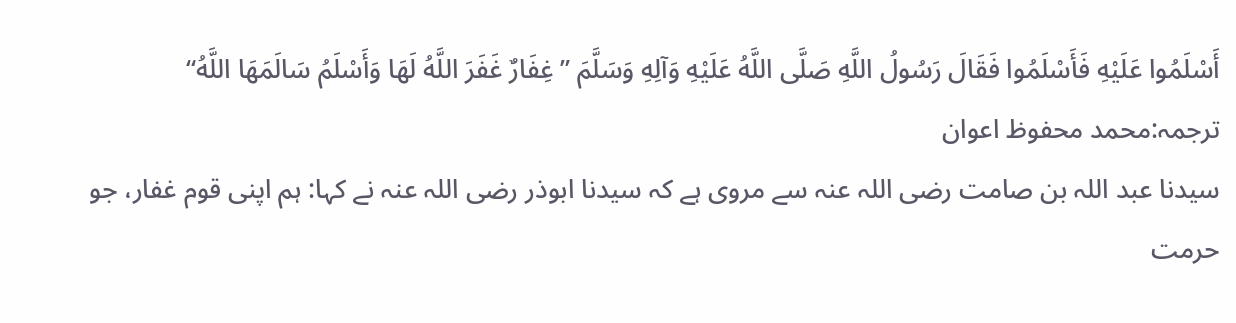أَسْلَمُوا عَلَيْهِ فَأَسْلَمُوا فَقَالَ رَسُولُ اللَّهِ صَلَّى اللَّهُ عَلَيْهِ وَآلِهِ وَسَلَّمَ ”غِفَارٌ غَفَرَ اللَّهُ لَهَا وَأَسْلَمُ سَالَمَهَا اللَّهُ“
ترجمہ:محمد محفوظ اعوان
سیدنا عبد اللہ بن صامت رضی اللہ عنہ سے مروی ہے کہ سیدنا ابوذر رضی اللہ عنہ نے کہا: ہم اپنی قوم غفار، جو حرمت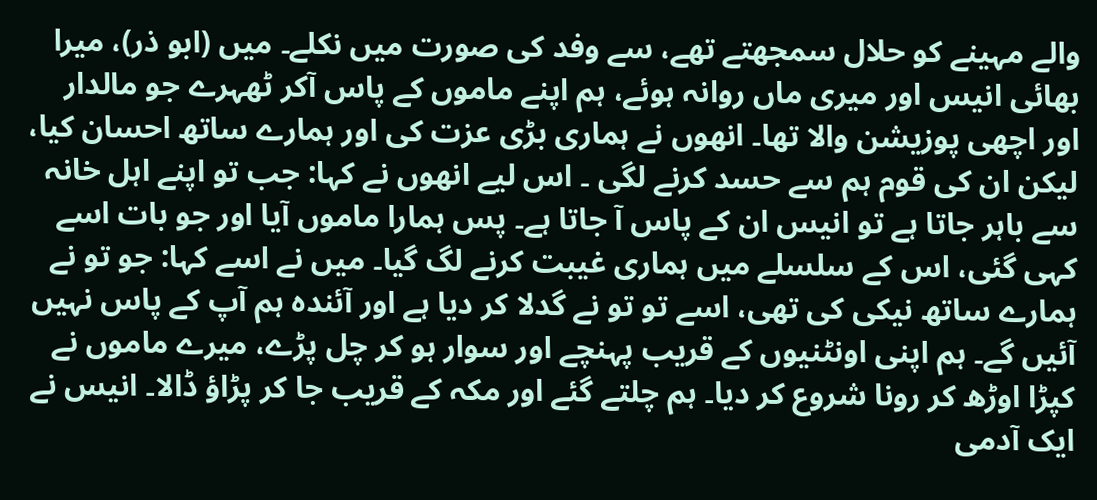والے مہینے کو حلال سمجھتے تھے، سے وفد کی صورت میں نکلے۔ میں (ابو ذر)، میرا بھائی انیس اور میری ماں روانہ ہوئے، ہم اپنے ماموں کے پاس آکر ٹھہرے جو مالدار اور اچھی پوزیشن والا تھا۔ انھوں نے ہماری بڑی عزت کی اور ہمارے ساتھ احسان کیا، لیکن ان کی قوم ہم سے حسد کرنے لگی ۔ اس لیے انھوں نے کہا: جب تو اپنے اہل خانہ سے باہر جاتا ہے تو انیس ان کے پاس آ جاتا ہے۔ پس ہمارا ماموں آیا اور جو بات اسے کہی گئی، اس کے سلسلے میں ہماری غیبت کرنے لگ گیا۔ میں نے اسے کہا: جو تو نے ہمارے ساتھ نیکی کی تھی، اسے تو تو نے گدلا کر دیا ہے اور آئندہ ہم آپ کے پاس نہیں آئیں گے۔ ہم اپنی اونٹنیوں کے قریب پہنچے اور سوار ہو کر چل پڑے، میرے ماموں نے کپڑا اوڑھ کر رونا شروع کر دیا۔ ہم چلتے گئے اور مکہ کے قریب جا کر پڑاؤ ڈالا۔ انیس نے ایک آدمی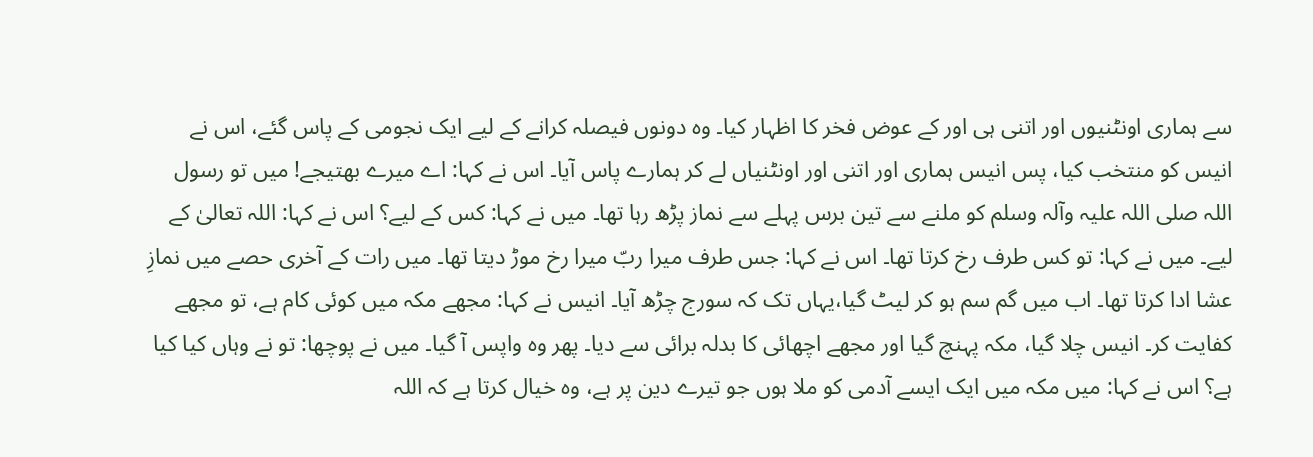سے ہماری اونٹنیوں اور اتنی ہی اور کے عوض فخر کا اظہار کیا۔ وہ دونوں فیصلہ کرانے کے لیے ایک نجومی کے پاس گئے، اس نے انیس کو منتخب کیا، پس انیس ہماری اور اتنی اور اونٹنیاں لے کر ہمارے پاس آیا۔ اس نے کہا: اے میرے بھتیجے! میں تو رسول اللہ صلی اللہ علیہ وآلہ وسلم کو ملنے سے تین برس پہلے سے نماز پڑھ رہا تھا۔ میں نے کہا: کس کے لیے؟ اس نے کہا: اللہ تعالیٰ کے لیے۔ میں نے کہا: تو کس طرف رخ کرتا تھا۔ اس نے کہا: جس طرف میرا ربّ میرا رخ موڑ دیتا تھا۔ میں رات کے آخری حصے میں نمازِ عشا ادا کرتا تھا۔ اب میں گم سم ہو کر لیٹ گیا،یہاں تک کہ سورج چڑھ آیا۔ انیس نے کہا: مجھے مکہ میں کوئی کام ہے، تو مجھے کفایت کر۔ انیس چلا گیا، مکہ پہنچ گیا اور مجھے اچھائی کا بدلہ برائی سے دیا۔ پھر وہ واپس آ گیا۔ میں نے پوچھا: تو نے وہاں کیا کیا ہے؟ اس نے کہا: میں مکہ میں ایک ایسے آدمی کو ملا ہوں جو تیرے دین پر ہے، وہ خیال کرتا ہے کہ اللہ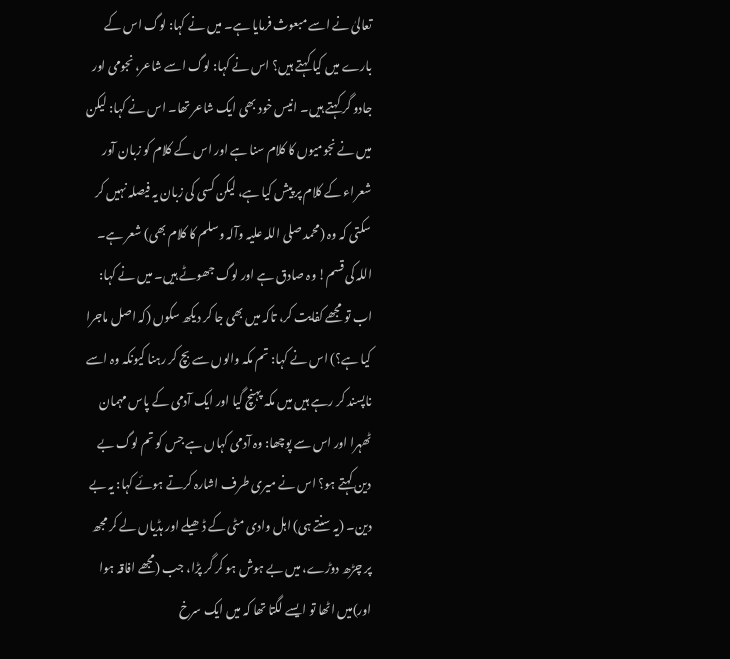تعالیٰ نے اسے مبعوث فرمایا ہے۔ میں نے کہا: لوگ اس کے بارے میں کیا کہتے ہیں؟ اس نے کہا: لوگ اسے شاعر، نجومی اور جادو گر کہتے ہیں۔ انیس خود بھی ایک شاعر تھا۔ اس نے کہا: لیکن میں نے نجومیوں کا کلام سنا ہے اور اس کے کلام کو زبان آور شعراء کے کلام پر پیش کیا ہے، لیکن کسی کی زبان یہ فیصلہ نہیں کر سکتی کہ وہ (محمد صلی اللہ علیہ وآلہ وسلم کا کلام بھی) شعر ہے۔ اللہ کی قسم! وہ صادق ہے اور لوگ جھوٹے ہیں۔ میں نے کہا: اب تو مجھے کفایت کر، تاکہ میں بھی جا کر دیکھ سکوں (کہ اصل ماجرا کیا ہے؟) اس نے کہا: تم مکہ والوں سے بچ کر رہنا کیونکہ وہ اسے ناپسند کر رہے ہیں میں مکہ پہنچ گیا اور ایک آدمی کے پاس مہمان ٹھہرا اور اس سے پوچھا: وہ آدمی کہاں ہے جس کو تم لوگ بے دین کہتے ہو؟ اس نے میری طرف اشارہ کرتے ہوئے کہا: یہ بے دین۔ (یہ سنتے ہی) اہل وادی مٹی کے ڈھیلے اور ہڈیاں لے کر مجھ پر چڑھ دوڑے، میں بے ہوش ہو کر گر پڑا، جب (مجھے افاقہ ہوا اور)میں اٹھا تو ایسے لگتا تھا کہ میں ایک سرخ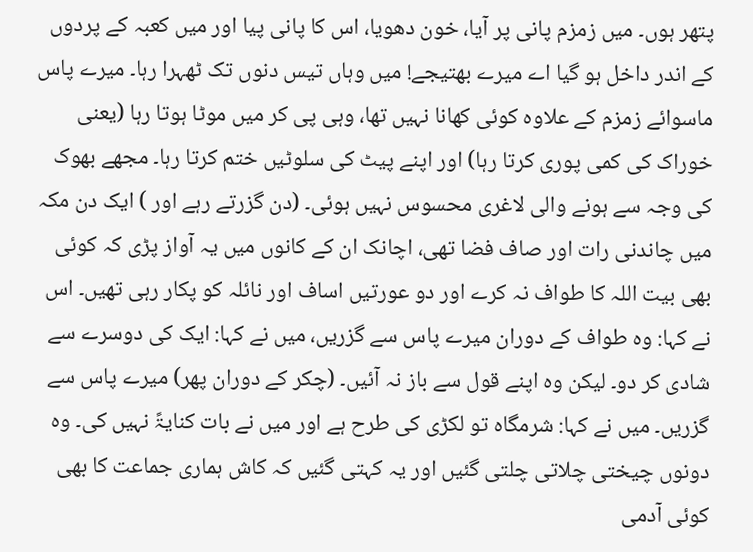پتھر ہوں۔ میں زمزم پانی پر آیا، خون دھویا، اس کا پانی پیا اور میں کعبہ کے پردوں کے اندر داخل ہو گیا اے میرے بھتیجے! میں وہاں تیس دنوں تک ٹھہرا رہا۔ میرے پاس ماسوائے زمزم کے علاوہ کوئی کھانا نہیں تھا، وہی پی کر میں موٹا ہوتا رہا (یعنی خوراک کی کمی پوری کرتا رہا) اور اپنے پیٹ کی سلوٹیں ختم کرتا رہا۔ مجھے بھوک کی وجہ سے ہونے والی لاغری محسوس نہیں ہوئی۔ (دن گزرتے رہے اور ) ایک دن مکہ میں چاندنی رات اور صاف فضا تھی، اچانک ان کے کانوں میں یہ آواز پڑی کہ کوئی بھی بیت اللہ کا طواف نہ کرے اور دو عورتیں اساف اور نائلہ کو پکار رہی تھیں۔ اس نے کہا: وہ طواف کے دوران میرے پاس سے گزریں، میں نے کہا: ایک کی دوسرے سے شادی کر دو۔ لیکن وہ اپنے قول سے باز نہ آئیں۔ (چکر کے دوران پھر) میرے پاس سے گزریں۔ میں نے کہا: شرمگاہ تو لکڑی کی طرح ہے اور میں نے بات کنایۃً نہیں کی۔ وہ دونوں چیختی چلاتی چلتی گئیں اور یہ کہتی گئیں کہ کاش ہماری جماعت کا بھی کوئی آدمی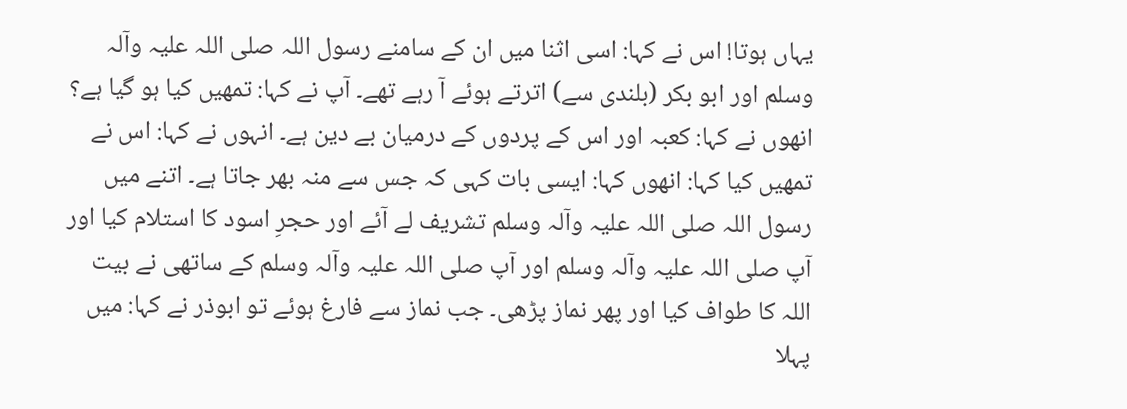یہاں ہوتا! اس نے کہا: اسی اثنا میں ان کے سامنے رسول اللہ صلی اللہ علیہ وآلہ وسلم اور ابو بکر (بلندی سے) اترتے ہوئے آ رہے تھے۔ آپ نے کہا: تمھیں کیا ہو گیا ہے؟ انھوں نے کہا: کعبہ اور اس کے پردوں کے درمیان بے دین ہے۔ انہوں نے کہا: اس نے تمھیں کیا کہا: انھوں کہا: ایسی بات کہی کہ جس سے منہ بھر جاتا ہے۔ اتنے میں رسول اللہ صلی اللہ علیہ وآلہ وسلم تشریف لے آئے اور حجرِ اسود کا استلام کیا اور آپ صلی اللہ علیہ وآلہ وسلم اور آپ صلی اللہ علیہ وآلہ وسلم کے ساتھی نے بیت اللہ کا طواف کیا اور پھر نماز پڑھی۔ جب نماز سے فارغ ہوئے تو ابوذر نے کہا: میں پہلا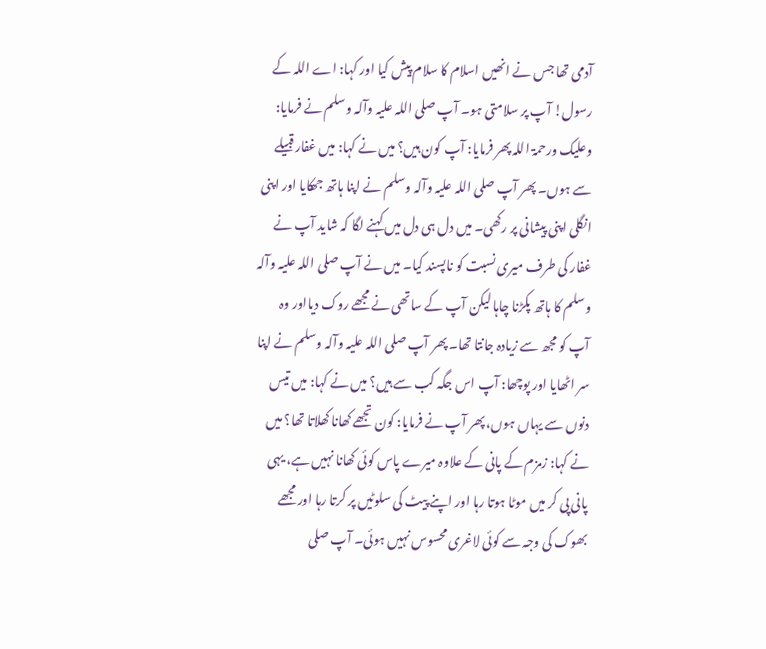آدمی تھا جس نے انھیں اسلام کا سلام پیش کیا اور کہا: اے اللہ کے رسول! آپ پر سلامتی ہو۔ آپ صلی اللہ علیہ وآلہ وسلم نے فرمایا: وعلیک ورحمۃ اللہ پھر فرمایا: آپ کون ہیں؟ میں نے کہا: میں غفار قبیلے سے ہوں۔ پھر آپ صلی اللہ علیہ وآلہ وسلم نے اپنا ہاتھ جھکایا اور اپنی انگلی اپنی پیشانی پر رکھی۔ میں دل ہی دل میں کہنے لگا کہ شاید آپ نے غفار کی طرف میری نسبت کو ناپسند کیا۔ میں نے آپ صلی اللہ علیہ وآلہ وسلم کا ہاتھ پکڑنا چاہا لیکن آپ کے ساتھی نے مجھے روک دیااور وہ آپ کو مجھ سے زیادہ جانتا تھا۔ پھر آپ صلی اللہ علیہ وآلہ وسلم نے اپنا سر اٹھایا اور پوچھا: آپ اس جگہ کب سے ہیں؟ میں نے کہا: میں تیس دنوں سے یہاں ہوں، پھر آپ نے فرمایا: کون تجھے کھانا کھلاتا تھا؟ میں نے کہا: زمزم کے پانی کے علاوہ میرے پاس کوئی کھانا نہیں ہے، یہی پانی پی کر میں موٹا ہوتا رہا اور اپنے پیٹ کی سلوٹیں پر کرتا رہا اور مجھے بھوک کی وجہ سے کوئی لاغری محسوس نہیں ہوئی۔ آپ صلی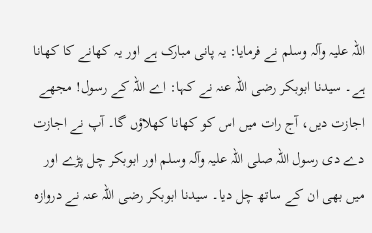اللہ علیہ وآلہ وسلم نے فرمایا: یہ پانی مبارک ہے اور یہ کھانے کا کھانا ہے۔ سیدنا ابوبکر رضی اللہ عنہ نے کہا: اے اللہ کے رسول! مجھے اجازت دیں، آج رات میں اس کو کھانا کھلاؤں گا۔ آپ نے اجازت دے دی رسول اللہ صلی اللہ علیہ وآلہ وسلم اور ابوبکر چل پڑے اور میں بھی ان کے ساتھ چل دیا۔ سیدنا ابوبکر رضی اللہ عنہ نے دروازہ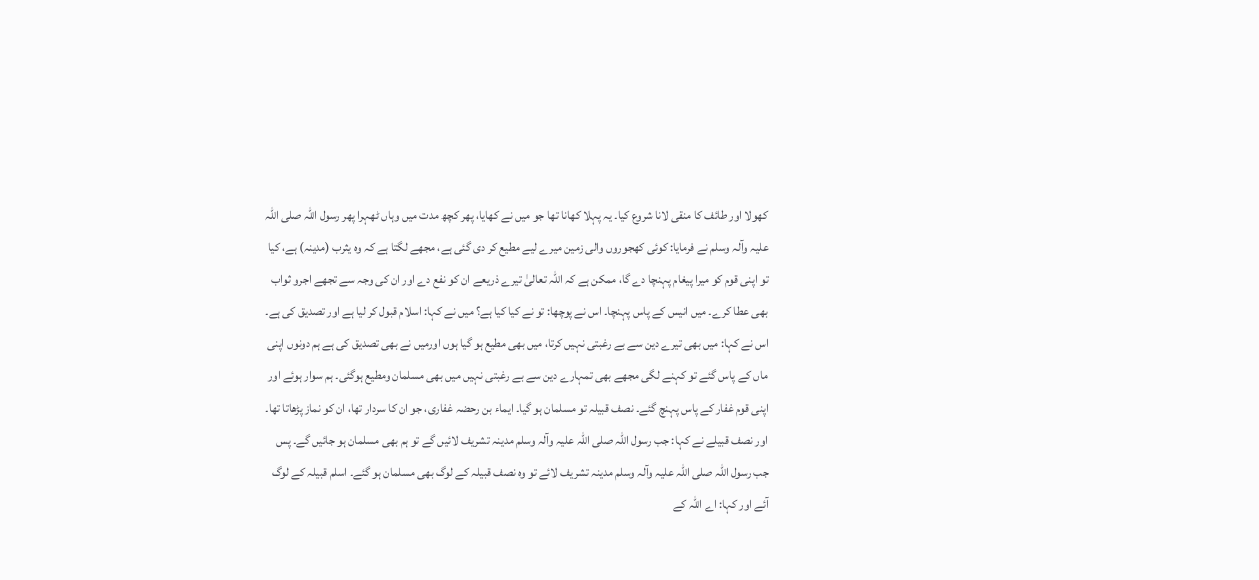کھولا اور طائف کا منقی لانا شروع کیا۔ یہ پہلا کھانا تھا جو میں نے کھایا، پھر کچھ مدت میں وہاں ٹھہرا پھر رسول اللہ صلی اللہ علیہ وآلہ وسلم نے فرمایا: کوئی کھجوروں والی زمین میرے لیے مطیع کر دی گئی ہے، مجھے لگتا ہے کہ وہ یثرب (مدینہ) ہے، کیا تو اپنی قوم کو میرا پیغام پہنچا دے گا، ممکن ہے کہ اللہ تعالیٰ تیرے ذریعے ان کو نفع دے اور ان کی وجہ سے تجھے اجرو ثواب بھی عطا کرے۔ میں انیس کے پاس پہنچا۔ اس نے پوچھا: تو نے کیا کیا ہے؟ میں نے کہا: اسلام قبول کر لیا ہے اور تصدیق کی ہے۔ اس نے کہا: میں بھی تیرے دین سے بے رغبتی نہیں کرتا، میں بھی مطیع ہو گیا ہوں اورمیں نے بھی تصدیق کی ہے ہم دونوں اپنی ماں کے پاس گئے تو کہنے لگی مجھے بھی تمہارے دین سے بے رغبتی نہیں میں بھی مسلمان ومطیع ہوگئی۔ ہم سوار ہوئے اور اپنی قوم غفار کے پاس پہنچ گئے۔ نصف قبیلہ تو مسلمان ہو گیا۔ ایماء بن رحضہ غفاری، جو ان کا سردار تھا، ان کو نماز پڑھاتا تھا۔ اور نصف قبیلے نے کہا: جب رسول اللہ صلی اللہ علیہ وآلہ وسلم مدینہ تشریف لائیں گے تو ہم بھی مسلمان ہو جائیں گے۔ پس جب رسول اللہ صلی اللہ علیہ وآلہ وسلم مدینہ تشریف لائے تو وہ نصف قبیلہ کے لوگ بھی مسلمان ہو گئے۔ اسلم قبیلہ کے لوگ آئے اور کہا: اے اللہ کے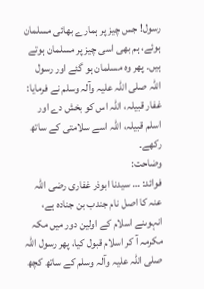رسول! جس چیز پر ہمارے بھائی مسلمان ہوئے، ہم بھی اسی چیز پر مسلمان ہوتے ہیں۔ پھر وہ مسلمان ہو گئے اور رسول اللہ صلی اللہ علیہ وآلہ وسلم نے فرمایا: غفار قبیلہ، اللہ اس کو بخش دے اور اسلم قبیلہ، اللہ اسے سلامتی کے ساتھ رکھے۔
وضاحت:
فوائد: … سیدنا ابوذر غفاری رضی اللہ عنہ کا اصل نام جندب بن جنادہ ہے، انہوںنے اسلام کے اولین دور میں مکہ مکرمہ آ کر اسلام قبول کیا، پھر رسول اللہ صلی اللہ علیہ وآلہ وسلم کے ساتھ کچھ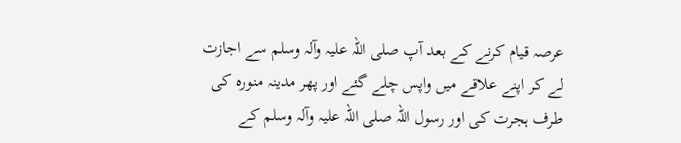عرصہ قیام کرنے کے بعد آپ صلی اللہ علیہ وآلہ وسلم سے اجازت لے کر اپنے علاقے میں واپس چلے گئے اور پھر مدینہ منورہ کی طرف ہجرت کی اور رسول اللہ صلی اللہ علیہ وآلہ وسلم کے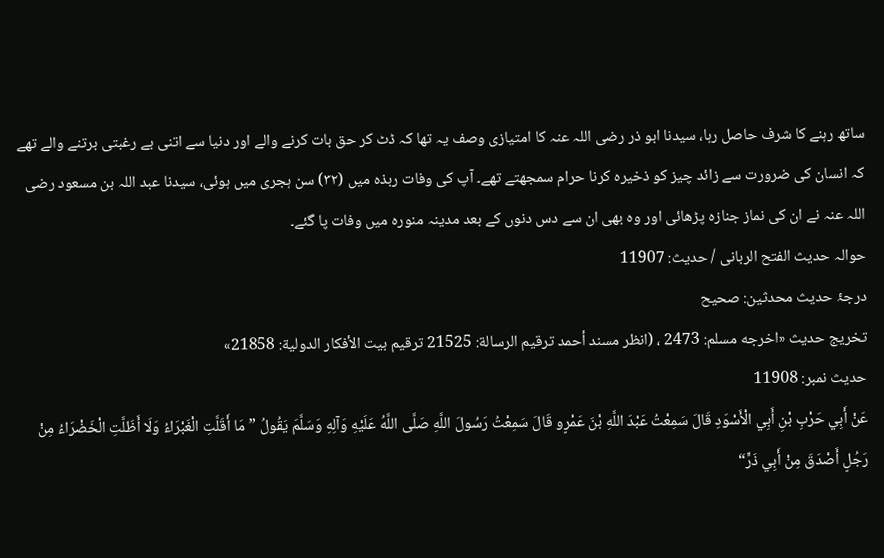ساتھ رہنے کا شرف حاصل رہا، سیدنا ابو ذر رضی اللہ عنہ کا امتیازی وصف یہ تھا کہ ڈٹ کر حق بات کرنے والے اور دنیا سے اتنی بے رغبتی برتنے والے تھے کہ انسان کی ضرورت سے زائد چیز کو ذخیرہ کرنا حرام سمجھتے تھے۔ آپ کی وفات ربذہ میں (۳۲) سن ہجری میں ہوئی، سیدنا عبد اللہ بن مسعود رضی اللہ عنہ نے ان کی نماز جنازہ پڑھائی اور وہ بھی ان سے دس دنوں کے بعد مدینہ منورہ میں وفات پا گئے۔
حوالہ حدیث الفتح الربانی / حدیث: 11907
درجۂ حدیث محدثین: صحیح
تخریج حدیث «اخرجه مسلم: 2473 ، (انظر مسند أحمد ترقيم الرسالة: 21525 ترقیم بيت الأفكار الدولية: 21858»
حدیث نمبر: 11908
عَنْ أَبِي حَرْبِ بْنِ أَبِي الْأَسْوَدِ قَالَ سَمِعْتُ عَبْدَ اللَّهِ بْنَ عَمْرٍو قَالَ سَمِعْتُ رَسُولَ اللَّهِ صَلَّى اللَّهُ عَلَيْهِ وَآلِهِ وَسَلَّمَ يَقُولُ ”مَا أَقَلَّتِ الْغَبْرَاءُ وَلَا أَظَلَّتِ الْخَضْرَاءُ مِنْ رَجُلٍ أَصْدَقَ مِنْ أَبِي ذَرٍّ“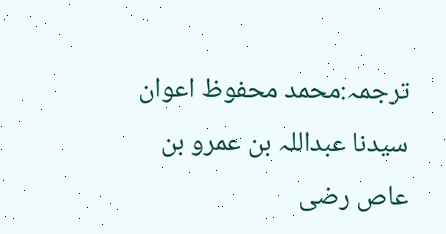ترجمہ:محمد محفوظ اعوان
سیدنا عبداللہ بن عمرو بن عاص رضی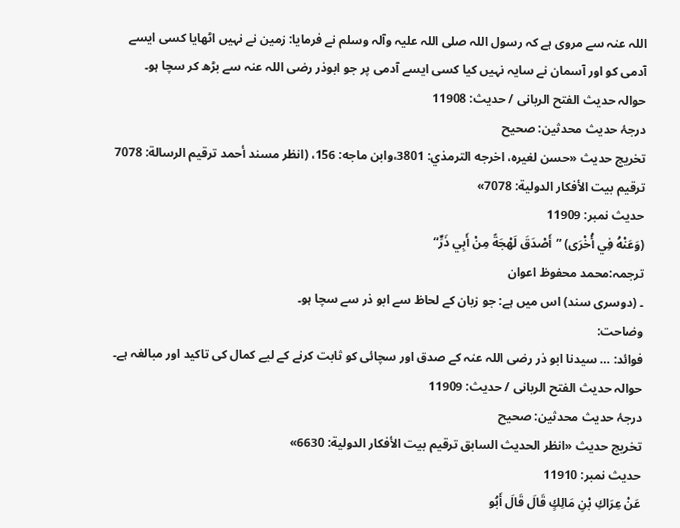اللہ عنہ سے مروی ہے کہ رسول اللہ صلی اللہ علیہ وآلہ وسلم نے فرمایا: زمین نے نہیں اٹھایا کسی ایسے آدمی کو اور آسمان نے سایہ نہیں کیا کسی ایسے آدمی پر جو ابوذر رضی اللہ عنہ سے بڑھ کر سچا ہو۔
حوالہ حدیث الفتح الربانی / حدیث: 11908
درجۂ حدیث محدثین: صحیح
تخریج حدیث «حسن لغيره، اخرجه الترمذي: 3801،وابن ماجه: 156، (انظر مسند أحمد ترقيم الرسالة: 7078 ترقیم بيت الأفكار الدولية: 7078»
حدیث نمبر: 11909
(وَعَنْهُ فِي أُخْرَى) ”أَصْدَقَ لَهْجَةً مِنْ أَبِي ذَرٍّ“
ترجمہ:محمد محفوظ اعوان
۔ (دوسری سند) اس میں ہے: جو زبان کے لحاظ سے ابو ذر سے سچا ہو۔
وضاحت:
فوائد: … سیدنا ابو ذر رضی اللہ عنہ کے صدق اور سچائی کو ثابت کرنے کے لیے کمال کی تاکید اور مبالغہ ہے۔
حوالہ حدیث الفتح الربانی / حدیث: 11909
درجۂ حدیث محدثین: صحیح
تخریج حدیث «انظر الحديث السابق ترقیم بيت الأفكار الدولية: 6630»
حدیث نمبر: 11910
عَنْ عِرَاكِ بْنِ مَالِكٍ قَالَ قَالَ أَبُو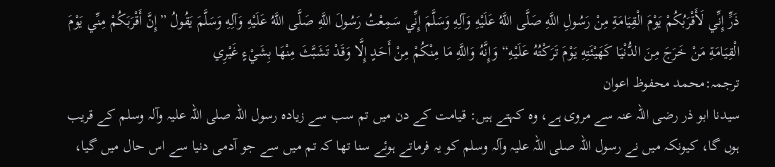ذَرٍّ إِنِّي لَأَقْرَبُكُمْ يَوْمَ الْقِيَامَةِ مِنْ رَسُولِ اللَّهِ صَلَّى اللَّهُ عَلَيْهِ وَآلِهِ وَسَلَّمَ إِنِّي سَمِعْتُ رَسُولَ اللَّهِ صَلَّى اللَّهُ عَلَيْهِ وَآلِهِ وَسَلَّمَ يَقُولُ ”إِنَّ أَقْرَبَكُمْ مِنِّي يَوْمَ الْقِيَامَةِ مَنْ خَرَجَ مِنَ الدُّنْيَا كَهَيْئَتِهِ يَوْمَ تَرَكْتُهُ عَلَيْهِ“ وَإِنَّهُ وَاللَّهِ مَا مِنْكُمْ مِنْ أَحَدٍ إِلَّا وَقَدْ تَشَبَّثَ مِنْهَا بِشَيْءٍ غَيْرِي
ترجمہ:محمد محفوظ اعوان
سیدنا ابو ذر رضی اللہ عنہ سے مروی ہے، وہ کہتے ہیں: قیامت کے دن میں تم سب سے زیادہ رسول اللہ صلی اللہ علیہ وآلہ وسلم کے قریب ہوں گا، کیونکہ میں نے رسول اللہ صلی اللہ علیہ وآلہ وسلم کو یہ فرماتے ہوئے سنا تھا کہ تم میں سے جو آدمی دنیا سے اس حال میں گیا،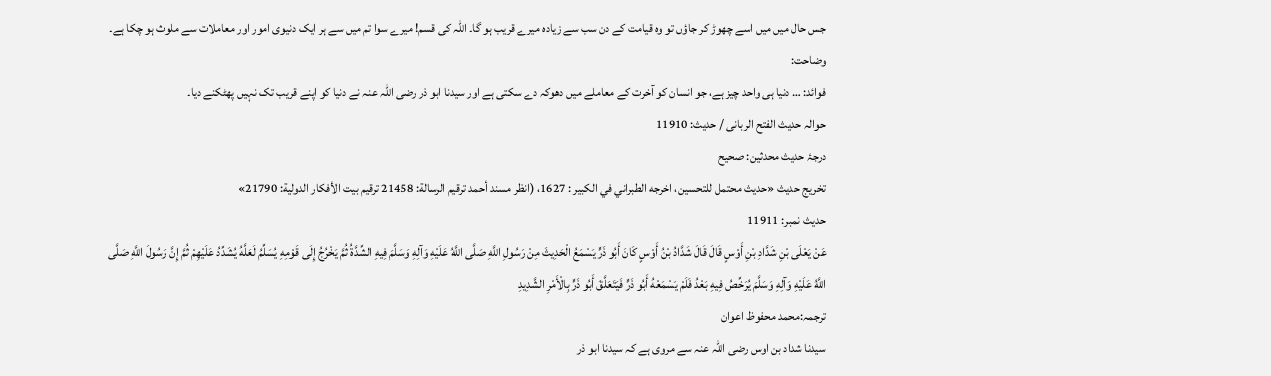جس حال میں میں اسے چھوڑ کر جاؤں تو وہ قیامت کے دن سب سے زیادہ میرے قریب ہو گا۔ اللہ کی قسم! میرے سوا تم میں سے ہر ایک دنیوی امور اور معاملات سے ملوث ہو چکا ہے۔
وضاحت:
فوائد: … دنیا ہی واحد چیز ہے، جو انسان کو آخرت کے معاملے میں دھوکہ دے سکتی ہے اور سیدنا ابو ذر رضی اللہ عنہ نے دنیا کو اپنے قریب تک نہیں پھٹکنے دیا۔
حوالہ حدیث الفتح الربانی / حدیث: 11910
درجۂ حدیث محدثین: صحیح
تخریج حدیث «حديث محتمل للتحسين، اخرجه الطبراني في الكبير : 1627، (انظر مسند أحمد ترقيم الرسالة: 21458 ترقیم بيت الأفكار الدولية: 21790»
حدیث نمبر: 11911
عَنْ يَعْلَى بْنِ شَدَّادِ بْنِ أَوْسٍ قَالَ قَالَ شَدَّادُ بْنُ أَوْسٍ كَانَ أَبُو ذَرٍّ يَسْمَعُ الْحَدِيثَ مِنْ رَسُولِ اللَّهِ صَلَّى اللَّهُ عَلَيْهِ وَآلِهِ وَسَلَّمَ فِيهِ الشِّدَّةُ ثُمَّ يَخْرُجُ إِلَى قَوْمِهِ يُسَلِّمُ لَعَلَّهُ يُشَدِّدُ عَلَيْهِمْ ثُمَّ إِنَّ رَسُولَ اللَّهِ صَلَّى اللَّهُ عَلَيْهِ وَآلِهِ وَسَلَّمَ يُرَخِّصُ فِيهِ بَعْدُ فَلَمْ يَسْمَعْهُ أَبُو ذَرٍّ فَيَتَعَلَّقَ أَبُو ذَرٍّ بِالْأَمْرِ الشَّدِيدِ
ترجمہ:محمد محفوظ اعوان
سیدنا شداد بن اوس رضی اللہ عنہ سے مروی ہے کہ سیدنا ابو ذر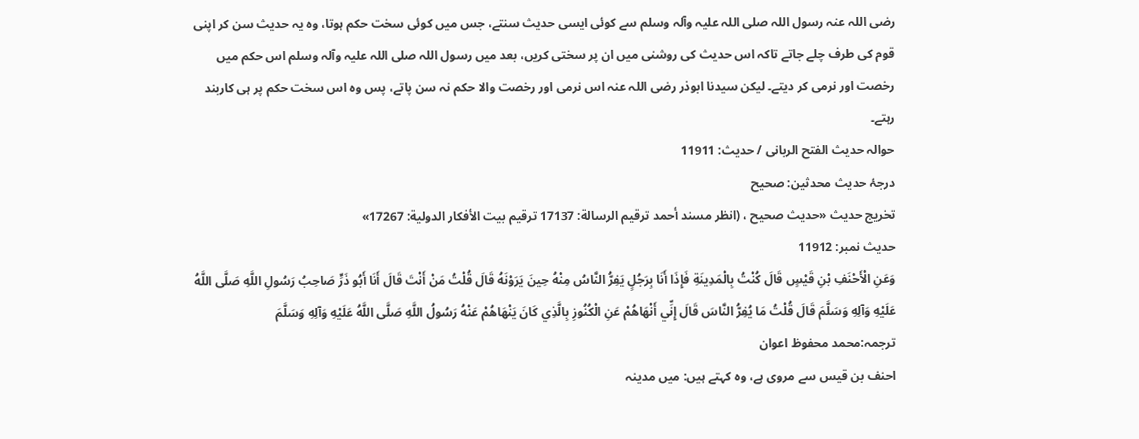رضی اللہ عنہ رسول اللہ صلی اللہ علیہ وآلہ وسلم سے کوئی ایسی حدیث سنتے، جس میں کوئی سخت حکم ہوتا، وہ یہ حدیث سن کر اپنی قوم کی طرف چلے جاتے تاکہ اس حدیث کی روشنی میں ان پر سختی کریں، بعد میں رسول اللہ صلی اللہ علیہ وآلہ وسلم اس حکم میں رخصت اور نرمی کر دیتے۔ لیکن سیدنا ابوذر رضی اللہ عنہ اس نرمی اور رخصت والا حکم نہ سن پاتے، پس وہ اس سخت حکم پر ہی کاربند رہتے۔
حوالہ حدیث الفتح الربانی / حدیث: 11911
درجۂ حدیث محدثین: صحیح
تخریج حدیث «حديث صحيح ، (انظر مسند أحمد ترقيم الرسالة: 17137 ترقیم بيت الأفكار الدولية: 17267»
حدیث نمبر: 11912
وَعَنِ الْأَحْنَفِ بْنِ قَيْسٍ قَالَ كُنْتُ بِالْمَدِينَةِ فَإِذَا أَنَا بِرَجُلٍ يَفِرُّ النَّاسُ مِنْهُ حِينَ يَرَوْنَهُ قَالَ قُلْتُ مَنْ أَنْتَ قَالَ أَنَا أَبُو ذَرٍّ صَاحِبُ رَسُولِ اللَّهِ صَلَّى اللَّهُ عَلَيْهِ وَآلِهِ وَسَلَّمَ قَالَ قُلْتُ مَا يُفِرُّ النَّاسَ قَالَ إِنِّي أَنْهَاهُمْ عَنِ الْكُنُوزِ بِالَّذِي كَانَ يَنْهَاهُمْ عَنْهُ رَسُولُ اللَّهِ صَلَّى اللَّهُ عَلَيْهِ وَآلِهِ وَسَلَّمَ
ترجمہ:محمد محفوظ اعوان
احنف بن قیس سے مروی ہے، وہ کہتے ہیں: میں مدینہ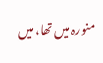منورہ میں تھا، میں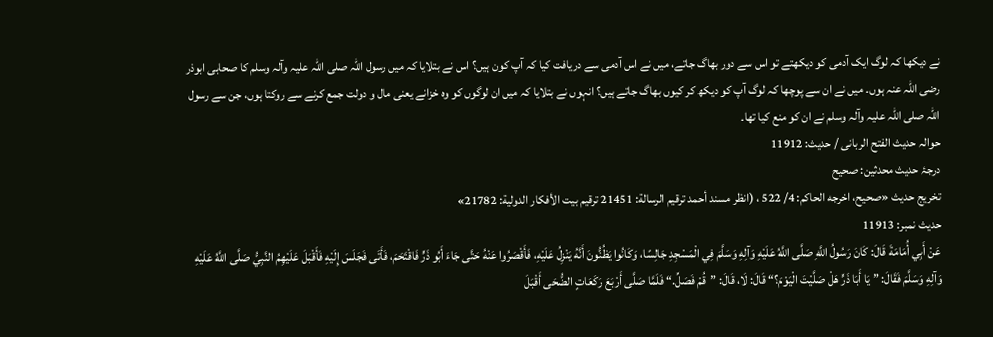نے دیکھا کہ لوگ ایک آدمی کو دیکھتے تو اس سے دور بھاگ جاتے، میں نے اس آدمی سے دریافت کیا کہ آپ کون ہیں؟ اس نے بتلایا کہ میں رسول اللہ صلی اللہ علیہ وآلہ وسلم کا صحابی ابوذر رضی اللہ عنہ ہوں۔ میں نے ان سے پوچھا کہ لوگ آپ کو دیکھ کر کیوں بھاگ جاتے ہیں؟ انہوں نے بتلایا کہ میں ان لوگوں کو وہ خزانے یعنی مال و دولت جمع کرنے سے روکتا ہوں، جن سے رسول اللہ صلی اللہ علیہ وآلہ وسلم نے ان کو منع کیا تھا۔
حوالہ حدیث الفتح الربانی / حدیث: 11912
درجۂ حدیث محدثین: صحیح
تخریج حدیث «صحيح، اخرجه الحاكم: 4/ 522 ، (انظر مسند أحمد ترقيم الرسالة: 21451 ترقیم بيت الأفكار الدولية: 21782»
حدیث نمبر: 11913
عَنْ أَبِي أُمَامَةَ قَالَ: كَانَ رَسُولُ اللَّهِ صَلَّى اللَّهُ عَلَيْهِ وَآلِهِ وَسَلَّمَ فِي الْمَسْجِدِ جَالِسًا، وَكَانُوا يَظُنُّونَ أَنَّهُ يَنْزِلُ عَلَيْهِ، فَأَقْصَرُوا عَنْهُ حَتَّى جَاءَ أَبُو ذَرٍّ فَاقْتَحَمَ، فَأَتَى فَجَلَسَ إِلَيْهِ فَأَقْبَلَ عَلَيْهِمُ النَّبِيُّ صَلَّى اللَّهُ عَلَيْهِ وَآلِهِ وَسَلَّمَ فَقَالَ: ”يَا أَبَا ذَرٍّ هَلْ صَلَّيْتَ الْيَوْمَ؟“ قَالَ: لَا، قَالَ: ”قُمْ فَصَلِّ.“ فَلَمَّا صَلَّى أَرْبَعَ رَكَعَاتٍ الضُّحَى أَقْبَلَ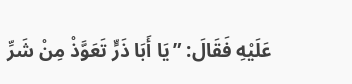عَلَيْهِ فَقَالَ: ”يَا أَبَا ذَرٍّ تَعَوَّذْ مِنْ شَرِّ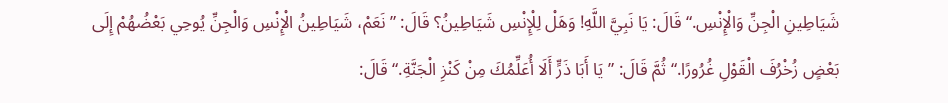شَيَاطِينِ الْجِنِّ وَالْإِنْسِ.“ قَالَ: يَا نَبِيَّ اللَّهِ! وَهَلْ لِلْإِنْسِ شَيَاطِينُ؟ قَالَ: ”نَعَمْ، شَيَاطِينُ الْإِنْسِ وَالْجِنِّ يُوحِي بَعْضُهُمْ إِلَى بَعْضٍ زُخْرُفَ الْقَوْلِ غُرُورًا.“ ثُمَّ قَالَ: ”يَا أَبَا ذَرٍّ أَلَا أُعَلِّمُكَ مِنْ كَنْزِ الْجَنَّةِ.“ قَالَ: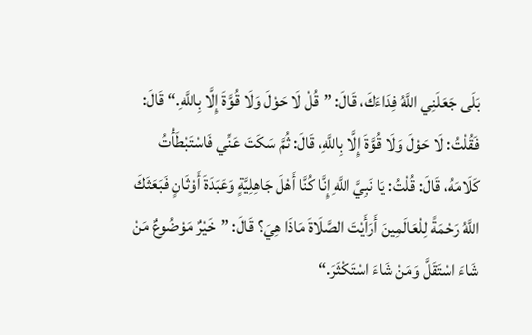بَلَى جَعَلَنِي اللَّهُ فِدَاءَكَ، قَالَ: ”قُلْ لَا حَوْلَ وَلَا قُوَّةَ إِلَّا بِاللَّهِ.“ قَالَ: فَقُلْتُ: لَا حَوْلَ وَلَا قُوَّةَ إِلَّا بِاللَّهِ، قَالَ: ثُمَّ سَكَتَ عَنِّي فَاسْتَبْطَأْتُ كَلَامَهُ، قَالَ: قُلْتُ: يَا نَبِيَّ اللَّهِ إِنَّا كُنَّا أَهْلَ جَاهِلِيَّةٍ وَعَبَدَةَ أَوْثَانٍ فَبَعَثَكَ اللَّهُ رَحْمَةً لِلْعَالَمِينَ أَرَأَيْتَ الصَّلَاةَ مَاذَا هِيَ؟ قَالَ: ”خَيْرٌ مَوْضُوعٌ مَنْ شَاءَ اسْتَقَلَّ وَمَنْ شَاءَ اسْتَكْثَرَ.“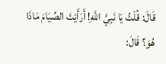قَالَ: قُلْتُ يَا نَبِيَّ اللَّهِ! أَرَأَيْتَ الصِّيَامَ مَاذَا هُوَ؟ قَالَ: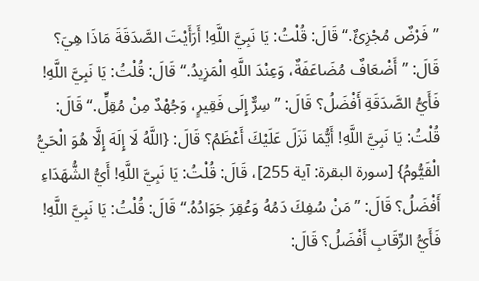”فَرْضٌ مُجْزِئٌ.“ قَالَ: قُلْتُ: يَا نَبِيَّ اللَّهِ! أَرَأَيْتَ الصَّدَقَةَ مَاذَا هِيَ؟ قَالَ: ”أَضْعَافٌ مُضَاعَفَةٌ، وَعِنْدَ اللَّهِ الْمَزِيدُ.“ قَالَ: قُلْتُ: يَا نَبِيَّ اللَّهِ! فَأَيُّ الصَّدَقَةِ أَفْضَلُ؟ قَالَ: ”سِرٌّ إِلَى فَقِيرٍ، وَجُهْدٌ مِنْ مُقِلٍّ.“ قَالَ: قُلْتُ: يَا نَبِيَّ اللَّهِ! أَيُّمَا نَزَلَ عَلَيْكَ أَعْظَمُ؟ قَالَ: {اللَّهُ لَا إِلَهَ إِلَّا هُوَ الْحَيُّ الْقَيُّومُ} [سورة البقرة: آية 255]، قَالَ: قُلْتُ: يَا نَبِيَّ اللَّهِ! أَيُّ الشُّهَدَاءِ أَفْضَلُ؟ قَالَ: ”مَنْ سُفِكَ دَمُهُ وَعُقِرَ جَوَادُهُ.“ قَالَ: قُلْتُ: يَا نَبِيَّ اللَّهِ! فَأَيُّ الرِّقَابِ أَفْضَلُ؟ قَالَ: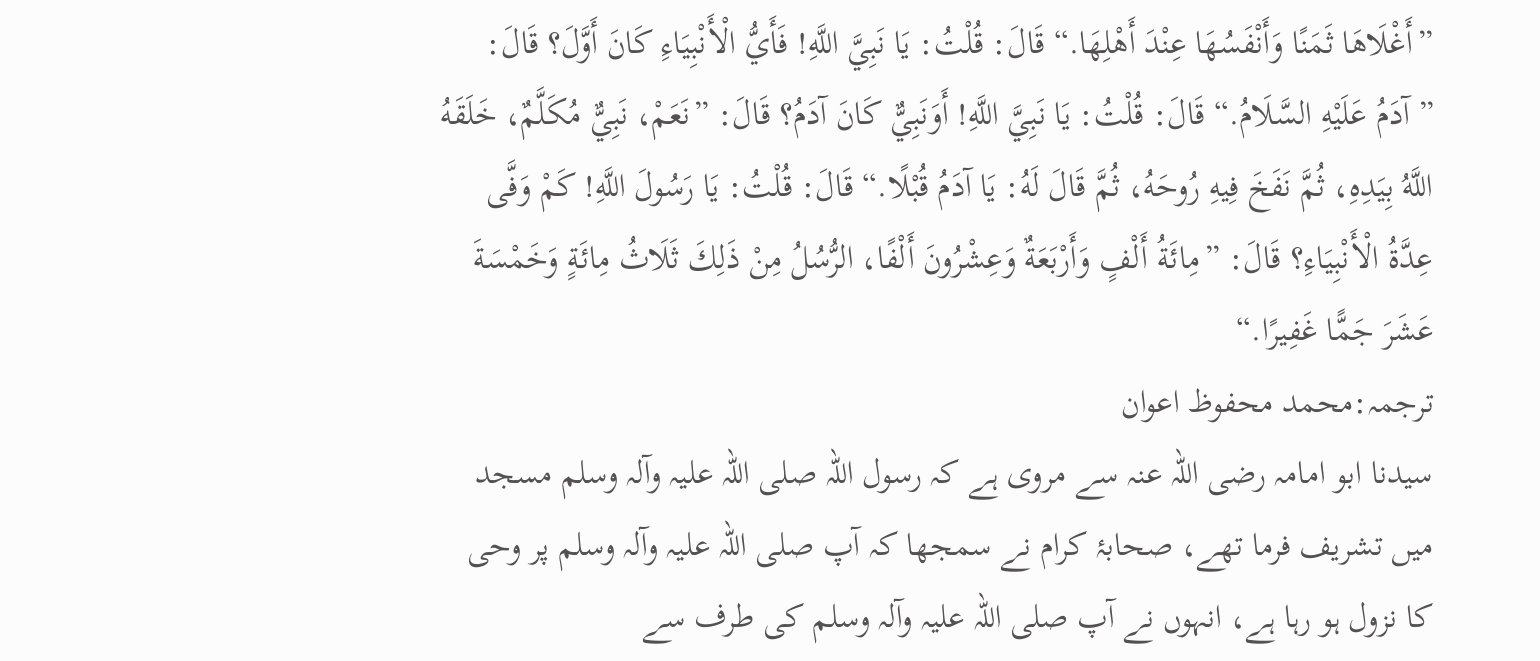”أَغْلَاهَا ثَمَنًا وَأَنْفَسُهَا عِنْدَ أَهْلِهَا.“ قَالَ: قُلْتُ: يَا نَبِيَّ اللَّهِ! فَأَيُّ الْأَنْبِيَاءِ كَانَ أَوَّلَ؟ قَالَ: ”آدَمُ عَلَيْهِ السَّلَامُ.“ قَالَ: قُلْتُ: يَا نَبِيَّ اللَّهِ! أَوَنَبِيٌّ كَانَ آدَمُ؟ قَالَ: ”نَعَمْ، نَبِيٌّ مُكَلَّمٌ، خَلَقَهُ اللَّهُ بِيَدِهِ، ثُمَّ نَفَخَ فِيهِ رُوحَهُ، ثُمَّ قَالَ لَهُ: يَا آدَمُ قُبْلًا.“ قَالَ: قُلْتُ: يَا رَسُولَ اللَّهِ! كَمْ وَفَّى عِدَّةُ الْأَنْبِيَاءِ؟ قَالَ: ”مِائَةُ أَلْفٍ وَأَرْبَعَةٌ وَعِشْرُونَ أَلْفًا، الرُّسُلُ مِنْ ذَلِكَ ثَلَاثُ مِائَةٍ وَخَمْسَةَ عَشَرَ جَمًّا غَفِيرًا.“
ترجمہ:محمد محفوظ اعوان
سیدنا ابو امامہ رضی اللہ عنہ سے مروی ہے کہ رسول اللہ صلی اللہ علیہ وآلہ وسلم مسجد میں تشریف فرما تھے، صحابۂ کرام نے سمجھا کہ آپ صلی اللہ علیہ وآلہ وسلم پر وحی کا نزول ہو رہا ہے، انہوں نے آپ صلی اللہ علیہ وآلہ وسلم کی طرف سے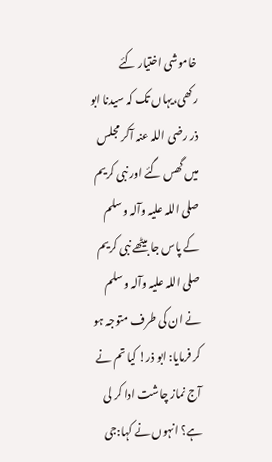خاموشی اختیار کئے رکھی،یہاں تک کہ سیدنا ابو ذر رضی اللہ عنہ آکر مجلس میں گھس گئے اور نبی کریم صلی اللہ علیہ وآلہ وسلم کے پاس جا بیٹھے نبی کریم صلی اللہ علیہ وآلہ وسلم نے ان کی طرف متوجہ ہو کر فرمایا: ابو ذر! کیا تم نے آج نماز چاشت ادا کر لی ہے؟ انہوں نے کہا:جی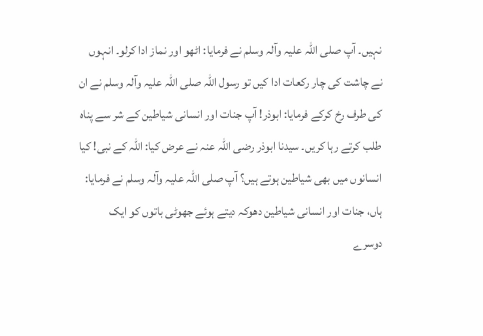نہیں۔ آپ صلی اللہ علیہ وآلہ وسلم نے فرمایا: اٹھو اور نماز ادا کرلو۔ انہوں نے چاشت کی چار رکعات ادا کیں تو رسول اللہ صلی اللہ علیہ وآلہ وسلم نے ان کی طرف رخ کرکے فرمایا: ابوذر! آپ جنات اور انسانی شیاطین کے شر سے پناہ طلب کرتے رہا کریں۔ سیدنا ابوذر رضی اللہ عنہ نے عرض کیا: اللہ کے نبی! کیا انسانوں میں بھی شیاطین ہوتے ہیں؟ آپ صلی اللہ علیہ وآلہ وسلم نے فرمایا: ہاں، جنات اور انسانی شیاطین دھوکہ دیتے ہوئے جھوٹی باتوں کو ایک دوسرے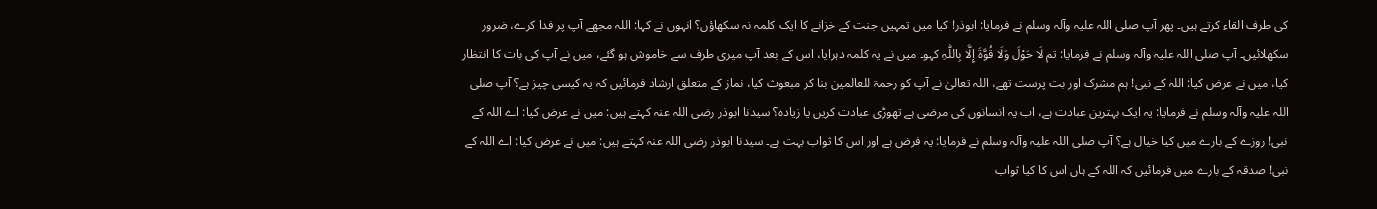کی طرف القاء کرتے ہیں۔ پھر آپ صلی اللہ علیہ وآلہ وسلم نے فرمایا: ابوذر! کیا میں تمہیں جنت کے خزانے کا ایک کلمہ نہ سکھاؤں؟ انہوں نے کہا: اللہ مجھے آپ پر فدا کرے، ضرور سکھلائیں۔ آپ صلی اللہ علیہ وآلہ وسلم نے فرمایا: تم لَا حَوْلَ وَلَا قُوَّۃَ إِلَّا بِاللّٰہِ کہو۔ میں نے یہ کلمہ دہرایا، اس کے بعد آپ میری طرف سے خاموش ہو گئے، میں نے آپ کی بات کا انتظار کیا، میں نے عرض کیا: اللہ کے نبی! ہم مشرک اور بت پرست تھے، اللہ تعالیٰ نے آپ کو رحمۃ للعالمین بنا کر مبعوث کیا، نماز کے متعلق ارشاد فرمائیں کہ یہ کیسی چیز ہے؟ آپ صلی اللہ علیہ وآلہ وسلم نے فرمایا: یہ ایک بہترین عبادت ہے، اب یہ انسانوں کی مرضی ہے تھوڑی عبادت کریں یا زیادہ؟ سیدنا ابوذر رضی اللہ عنہ کہتے ہیں: میں نے عرض کیا: اے اللہ کے نبی! روزے کے بارے میں کیا خیال ہے؟ آپ صلی اللہ علیہ وآلہ وسلم نے فرمایا: یہ فرض ہے اور اس کا ثواب بہت ہے۔ سیدنا ابوذر رضی اللہ عنہ کہتے ہیں: میں نے عرض کیا: اے اللہ کے نبی! صدقہ کے بارے میں فرمائیں کہ اللہ کے ہاں اس کا کیا ثواب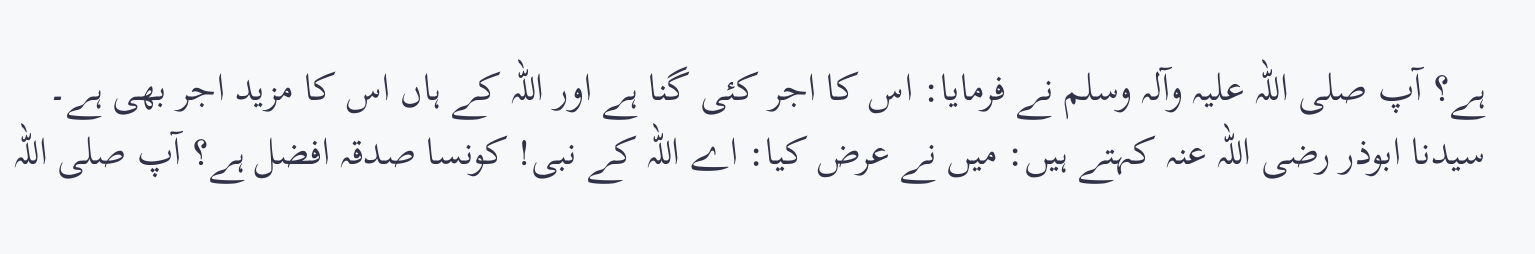ہے؟ آپ صلی اللہ علیہ وآلہ وسلم نے فرمایا: اس کا اجر کئی گنا ہے اور اللہ کے ہاں اس کا مزید اجر بھی ہے۔ سیدنا ابوذر رضی اللہ عنہ کہتے ہیں: میں نے عرض کیا: اے اللہ کے نبی! کونسا صدقہ افضل ہے؟ آپ صلی اللہ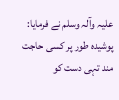علیہ وآلہ وسلم نے فرمایا: پوشیدہ طور پر کسی حاجت مند تہی دست کو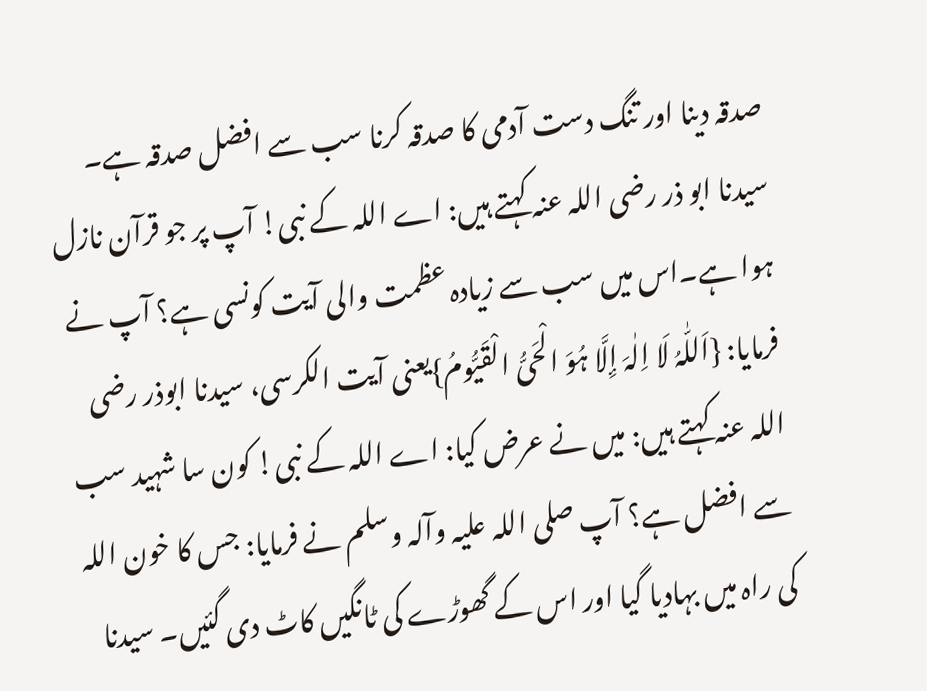صدقہ دینا اور تنگ دست آدمی کا صدقہ کرنا سب سے افضل صدقہ ہے۔ سیدنا ابو ذر رضی اللہ عنہ کہتے ہیں: اے اللہ کے نبی! آپ پر جو قرآن نازل ہوا ہے۔اس میں سب سے زیادہ عظمت والی آیت کونسی ہے؟ آپ نے فرمایا: {اَللّٰہُ لَا اِلٰہَ إِلَّا ہُوَ الْحَیُّ الْقَیُّومُ}یعنی آیت الکرسی، سیدنا ابوذر رضی اللہ عنہ کہتے ہیں: میں نے عرض کیا: اے اللہ کے نبی! کون سا شہید سب سے افضل ہے؟ آپ صلی اللہ علیہ وآلہ وسلم نے فرمایا: جس کا خون اللہ کی راہ میں بہادیا گیا اور اس کے گھوڑے کی ٹانگیں کاٹ دی گئیں۔ سیدنا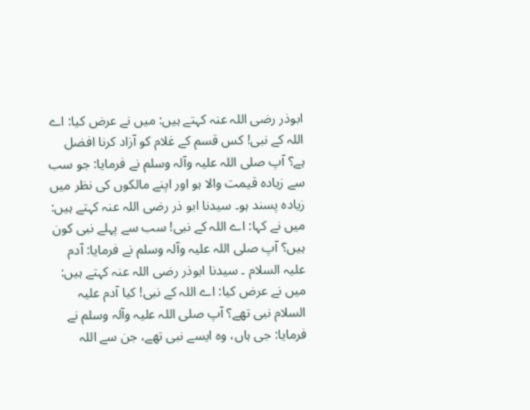ابوذر رضی اللہ عنہ کہتے ہیں: میں نے عرض کیا: اے اللہ کے نبی! کس قسم کے غلام کو آزاد کرنا افضل ہے؟ آپ صلی اللہ علیہ وآلہ وسلم نے فرمایا: جو سب سے زیادہ قیمت والا ہو اور اپنے مالکوں کی نظر میں زیادہ پسند ہو۔ سیدنا ابو ذر رضی اللہ عنہ کہتے ہیں: میں نے کہا: اے اللہ کے نبی! سب سے پہلے نبی کون ہیں؟ آپ صلی اللہ علیہ وآلہ وسلم نے فرمایا: آدم علیہ السلام ۔ سیدنا ابوذر رضی اللہ عنہ کہتے ہیں: میں نے عرض کیا: اے اللہ کے نبی! کیا آدم علیہ السلام نبی تھے؟ آپ صلی اللہ علیہ وآلہ وسلم نے فرمایا: جی ہاں، وہ ایسے نبی تھے، جن سے اللہ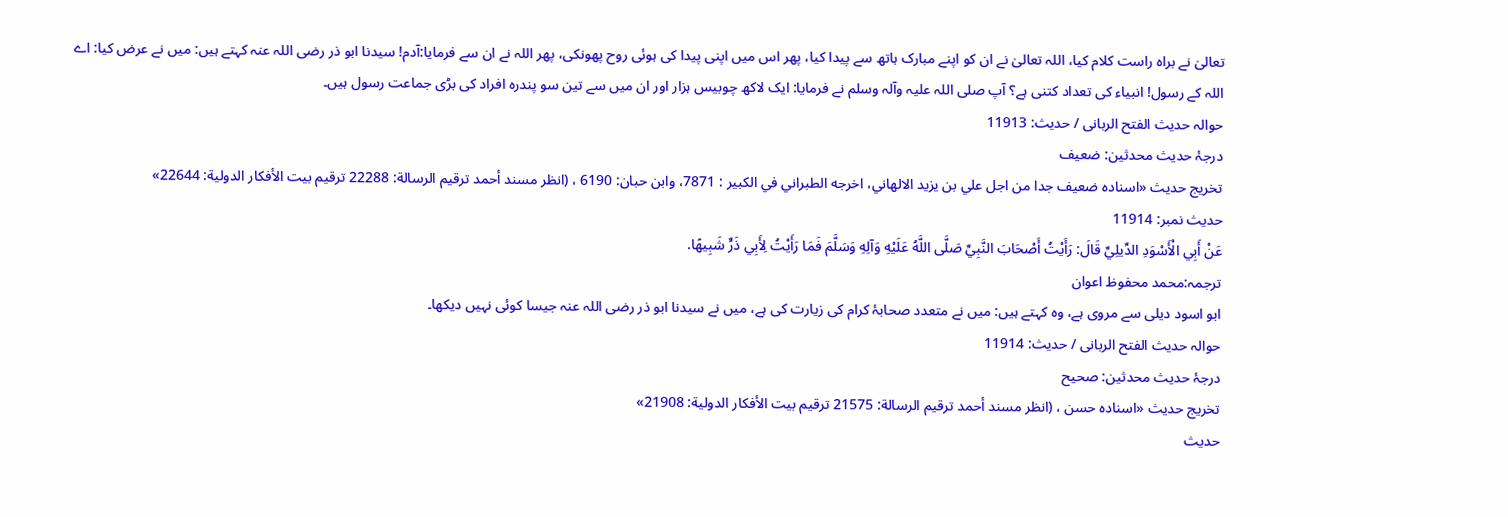تعالیٰ نے براہ راست کلام کیا، اللہ تعالیٰ نے ان کو اپنے مبارک ہاتھ سے پیدا کیا، پھر اس میں اپنی پیدا کی ہوئی روح پھونکی، پھر اللہ نے ان سے فرمایا:آدم! سیدنا ابو ذر رضی اللہ عنہ کہتے ہیں: میں نے عرض کیا: اے اللہ کے رسول! انبیاء کی تعداد کتنی ہے؟ آپ صلی اللہ علیہ وآلہ وسلم نے فرمایا: ایک لاکھ چوبیس ہزار اور ان میں سے تین سو پندرہ افراد کی بڑی جماعت رسول ہیں۔
حوالہ حدیث الفتح الربانی / حدیث: 11913
درجۂ حدیث محدثین: ضعیف
تخریج حدیث «اسناده ضعيف جدا من اجل علي بن يزيد الالھاني، اخرجه الطبراني في الكبير : 7871، وابن حبان: 6190 ، (انظر مسند أحمد ترقيم الرسالة: 22288 ترقیم بيت الأفكار الدولية: 22644»
حدیث نمبر: 11914
عَنْ أَبِي الْأَسْوَدِ الدِّيلِيِّ قَالَ: رَأَيْتُ أَصْحَابَ النَّبِيِّ صَلَّى اللَّهُ عَلَيْهِ وَآلِهِ وَسَلَّمَ فَمَا رَأَيْتُ لِأَبِي ذَرٍّ شَبِيهًا.
ترجمہ:محمد محفوظ اعوان
ابو اسود دیلی سے مروی ہے، وہ کہتے ہیں: میں نے متعدد صحابۂ کرام کی زیارت کی ہے، میں نے سیدنا ابو ذر رضی اللہ عنہ جیسا کوئی نہیں دیکھا۔
حوالہ حدیث الفتح الربانی / حدیث: 11914
درجۂ حدیث محدثین: صحیح
تخریج حدیث «اسناده حسن ، (انظر مسند أحمد ترقيم الرسالة: 21575 ترقیم بيت الأفكار الدولية: 21908»
حدیث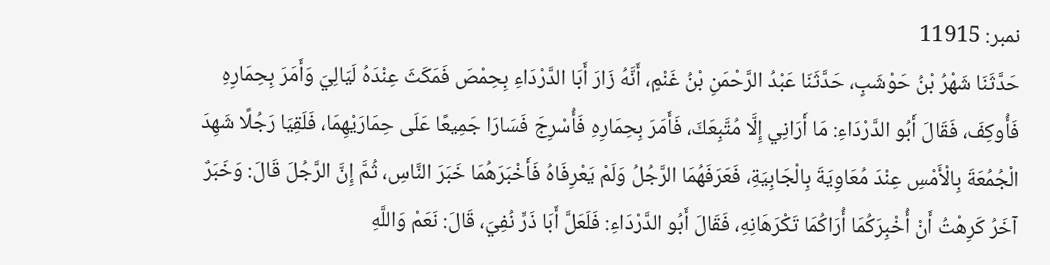نمبر: 11915
حَدَّثَنَا شَهْرُ بْنُ حَوْشَبٍ، حَدَّثَنَا عَبْدُ الرَّحْمَنِ بْنُ غَنْمٍ، أَنَّهُ زَارَ أَبَا الدَّرْدَاءِ بِحِمْصَ فَمَكَثَ عِنْدَهُ لَيَالِيَ وَأَمَرَ بِحِمَارِهِ فَأُوكِفَ، فَقَالَ أَبُو الدَّرْدَاءِ: مَا أَرَانِي إِلَّا مُتَّبِعَكَ، فَأَمَرَ بِحِمَارِهِ فَأُسْرِجَ فَسَارَا جَمِيعًا عَلَى حِمَارَيْهِمَا، فَلَقِيَا رَجُلًا شَهِدَ الْجُمُعَةَ بِالْأَمْسِ عِنْدَ مُعَاوِيَةَ بِالْجَابِيَةِ، فَعَرَفَهُمَا الرَّجُلُ وَلَمْ يَعْرِفَاهُ فَأَخْبَرَهُمَا خَبَرَ النَّاسِ، ثُمَّ إِنَّ الرَّجُلَ قَالَ: وَخَبَرٌ آخَرُ كَرِهْتُ أَنْ أُخْبِرَكُمَا أُرَاكُمَا تَكْرَهَانِهِ، فَقَالَ أَبُو الدَّرْدَاءِ: فَلَعَلَّ أَبَا ذَرٍّ نُفِيَ، قَالَ: نَعَمْ وَاللَّهِ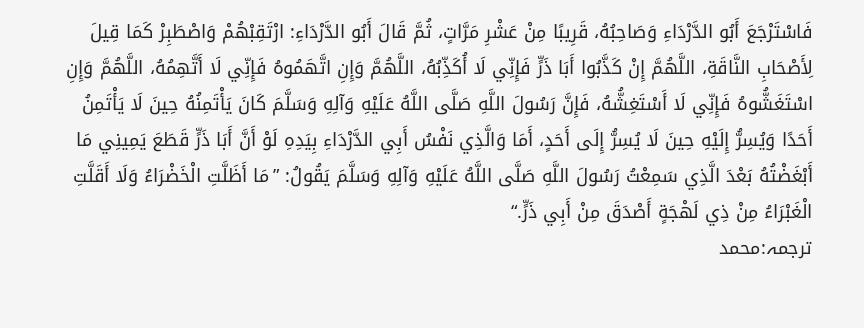فَاسْتَرْجَعَ أَبُو الدَّرْدَاءِ وَصَاحِبُهُ، قَرِيبًا مِنْ عَشْرِ مَرَّاتٍ، ثُمَّ قَالَ أَبُو الدَّرْدَاءِ: ارْتَقِبْهُمْ وَاصْطَبِرْ كَمَا قِيلَ لِأَصْحَابِ النَّاقَةِ، اللَّهُمَّ إِنْ كَذَّبُوا أَبَا ذَرٍّ فَإِنِّي لَا أُكَذِّبُهُ، اللَّهُمَّ وَإِنِ اتَّهَمُوهُ فَإِنِّي لَا أَتَّهِمُهُ، اللَّهُمَّ وَإِنِ اسْتَغَشُّوهُ فَإِنِّي لَا أَسْتَغِشُّهُ، فَإِنَّ رَسُولَ اللَّهِ صَلَّى اللَّهُ عَلَيْهِ وَآلِهِ وَسَلَّمَ كَانَ يَأْتَمِنُهُ حِينَ لَا يَأْتَمِنُ أَحَدًا وَيُسِرُّ إِلَيْهِ حِينَ لَا يُسِرُّ إِلَى أَحَدٍ، أَمَا وَالَّذِي نَفْسُ أَبِي الدَّرْدَاءِ بِيَدِهِ لَوْ أَنَّ أَبَا ذَرٍّ قَطَعَ يَمِينِي مَا أَبْغَضْتُهُ بَعْدَ الَّذِي سَمِعْتُ رَسُولَ اللَّهِ صَلَّى اللَّهُ عَلَيْهِ وَآلِهِ وَسَلَّمَ يَقُولُ: ”مَا أَظَلَّتِ الْخَضْرَاءُ وَلَا أَقَلَّتِ الْغَبْرَاءُ مِنْ ذِي لَهْجَةٍ أَصْدَقَ مِنْ أَبِي ذَرٍّ.“
ترجمہ:محمد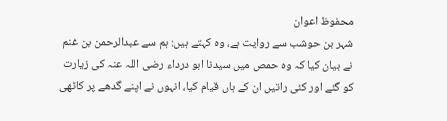محفوظ اعوان
شہر بن حوشب سے روایت ہے، وہ کہتے ہیں: ہم سے عبدالرحمن بن غنم نے بیان کیا کہ وہ حمص میں سیدنا ابو درداء رضی اللہ عنہ کی زیارت کو گئے اور کئی راتیں ان کے ہاں قیام کیا، انہوں نے اپنے گدھے پر کاٹھی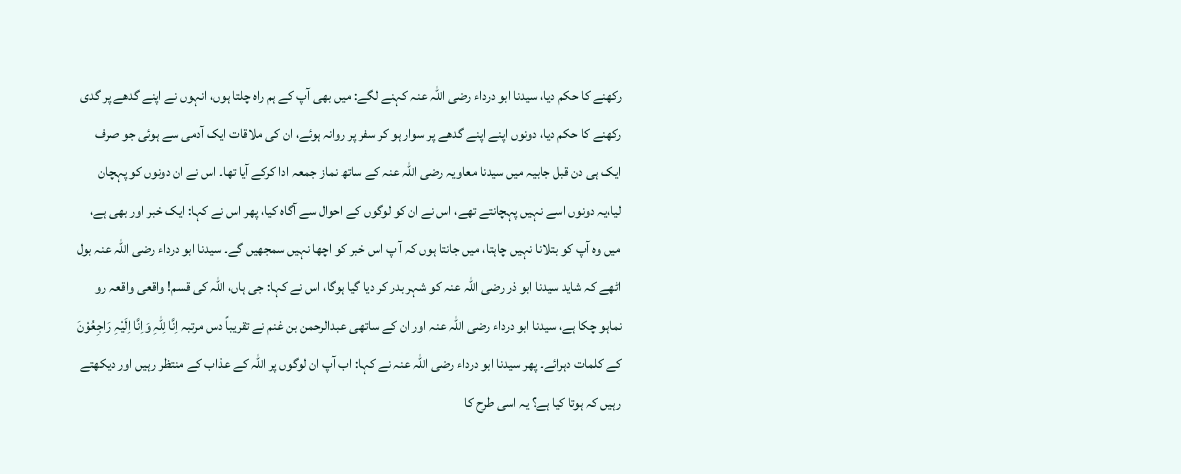رکھنے کا حکم دیا، سیدنا ابو درداء رضی اللہ عنہ کہنے لگے: میں بھی آپ کے ہم راہ چلتا ہوں، انہوں نے اپنے گدھے پر گدی رکھنے کا حکم دیا، دونوں اپنے اپنے گدھے پر سوار ہو کر سفر پر روانہ ہوئے، ان کی ملاقات ایک آدمی سے ہوئی جو صرف ایک ہی دن قبل جابیہ میں سیدنا معاویہ رضی اللہ عنہ کے ساتھ نماز جمعہ ادا کرکے آیا تھا۔ اس نے ان دونوں کو پہچان لیا،یہ دونوں اسے نہیں پہچانتے تھے، اس نے ان کو لوگوں کے احوال سے آگاہ کیا، پھر اس نے کہا: ایک خبر اور بھی ہے، میں وہ آپ کو بتلانا نہیں چاہتا، میں جانتا ہوں کہ آ پ اس خبر کو اچھا نہیں سمجھیں گے۔ سیدنا ابو درداء رضی اللہ عنہ بول اٹھے کہ شاید سیدنا ابو ذر رضی اللہ عنہ کو شہر بدر کر دیا گیا ہوگا، اس نے کہا: جی ہاں، اللہ کی قسم! واقعی واقعہ رو نماہو چکا ہے، سیدنا ابو درداء رضی اللہ عنہ اور ان کے ساتھی عبدالرحمن بن غنم نے تقریباً دس مرتبہ اِنَّا لِلّٰہِ وَاِنَّا اِلَیْہِ رَاجِعُوْنَ کے کلمات دہرائے۔ پھر سیدنا ابو درداء رضی اللہ عنہ نے کہا: اب آپ ان لوگوں پر اللہ کے عذاب کے منتظر رہیں اور دیکھتے رہیں کہ ہوتا کیا ہے؟ یہ اسی طرح کا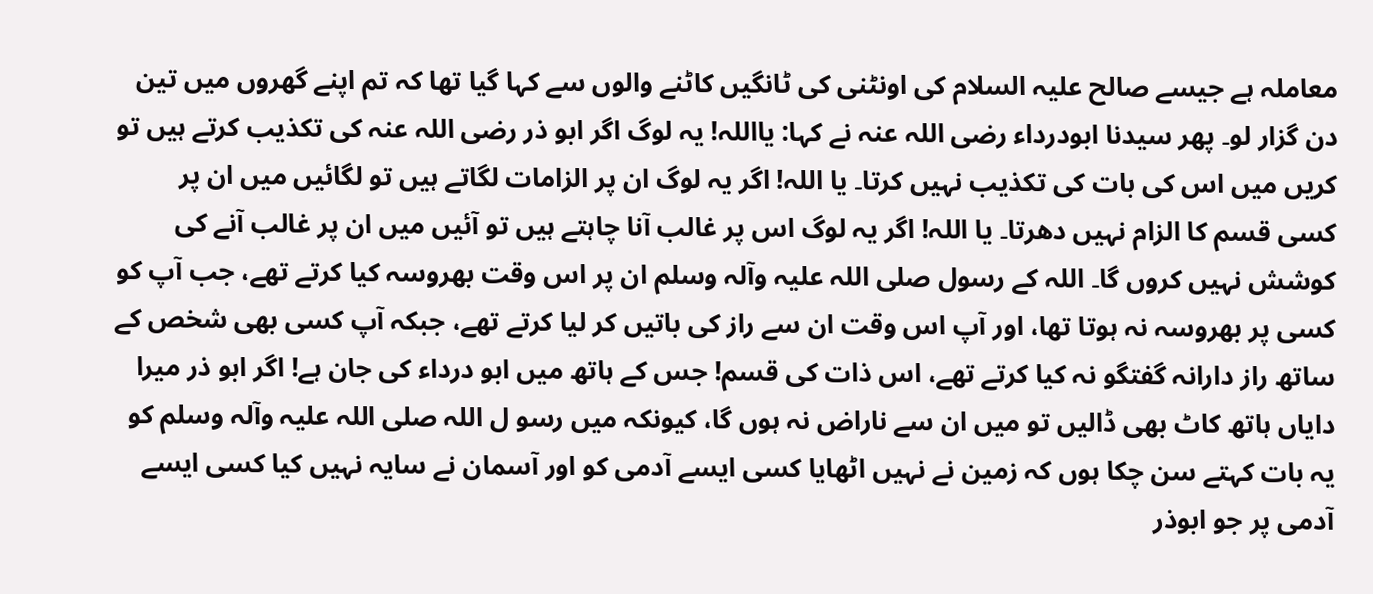معاملہ ہے جیسے صالح علیہ السلام کی اونٹنی کی ٹانگیں کاٹنے والوں سے کہا گیا تھا کہ تم اپنے گھروں میں تین دن گزار لو۔ پھر سیدنا ابودرداء رضی اللہ عنہ نے کہا: یااللہ! یہ لوگ اگر ابو ذر رضی اللہ عنہ کی تکذیب کرتے ہیں تو کریں میں اس کی بات کی تکذیب نہیں کرتا۔ یا اللہ! اگر یہ لوگ ان پر الزامات لگاتے ہیں تو لگائیں میں ان پر کسی قسم کا الزام نہیں دھرتا۔ یا اللہ! اگر یہ لوگ اس پر غالب آنا چاہتے ہیں تو آئیں میں ان پر غالب آنے کی کوشش نہیں کروں گا۔ اللہ کے رسول صلی اللہ علیہ وآلہ وسلم ان پر اس وقت بھروسہ کیا کرتے تھے، جب آپ کو کسی پر بھروسہ نہ ہوتا تھا، اور آپ اس وقت ان سے راز کی باتیں کر لیا کرتے تھے، جبکہ آپ کسی بھی شخص کے ساتھ راز دارانہ گفتگو نہ کیا کرتے تھے، اس ذات کی قسم! جس کے ہاتھ میں ابو درداء کی جان ہے! اگر ابو ذر میرا دایاں ہاتھ کاٹ بھی ڈالیں تو میں ان سے ناراض نہ ہوں گا، کیونکہ میں رسو ل اللہ صلی اللہ علیہ وآلہ وسلم کو یہ بات کہتے سن چکا ہوں کہ زمین نے نہیں اٹھایا کسی ایسے آدمی کو اور آسمان نے سایہ نہیں کیا کسی ایسے آدمی پر جو ابوذر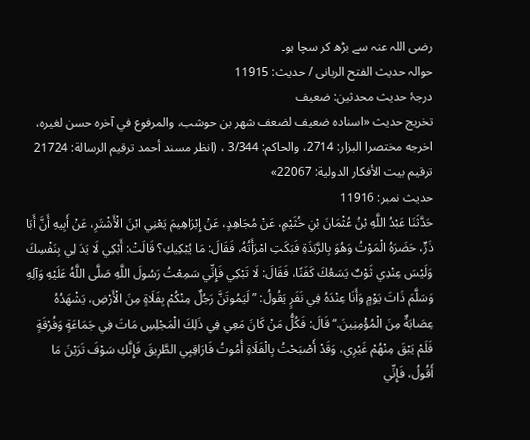رضی اللہ عنہ سے بڑھ کر سچا ہو۔
حوالہ حدیث الفتح الربانی / حدیث: 11915
درجۂ حدیث محدثین: ضعیف
تخریج حدیث «اسناده ضعيف لضعف شھر بن حوشب، والمرفوع في آخره حسن لغيره، اخرجه مختصرا البزار: 2714، والحاكم: 3/344 ، (انظر مسند أحمد ترقيم الرسالة: 21724 ترقیم بيت الأفكار الدولية: 22067»
حدیث نمبر: 11916
حَدَّثَنَا عَبْدُ اللَّهِ بْنُ عُثْمَانَ بْنِ خُثَيْمٍ، عَنْ مُجَاهِدٍ، عَنْ إِبْرَاهِيمَ يَعْنِي ابْنَ الْأَشْتَرِ، عَنْ أَبِيهِ أَنَّ أَبَا ذَرٍّ، حَضَرَهُ الْمَوْتُ وَهُوَ بِالرَّبَذَةِ فَبَكَتِ امْرَأَتُهُ، فَقَالَ: مَا يُبْكِيكِ؟ قَالَتْ: أَبْكِي لَا يَدَ لِي بِنَفْسِكَ وَلَيْسَ عِنْدِي ثَوْبٌ يَسَعُكَ كَفَنًا، فَقَالَ: لَا تَبْكِي فَإِنِّي سَمِعْتُ رَسُولَ اللَّهِ صَلَّى اللَّهُ عَلَيْهِ وَآلِهِ وَسَلَّمَ ذَاتَ يَوْمٍ وَأَنَا عِنْدَهُ فِي نَفَرٍ يَقُولُ: ”لَيَمُوتَنَّ رَجُلٌ مِنْكُمْ بِفَلَاةٍ مِنَ الْأَرْضِ، يَشْهَدُهُ عِصَابَةٌ مِنَ الْمُؤْمِنِينَ.“ قَالَ: فَكُلُّ مَنْ كَانَ مَعِي فِي ذَلِكَ الْمَجْلِسِ مَاتَ فِي جَمَاعَةٍ وَفُرْقَةٍ فَلَمْ يَبْقَ مِنْهُمْ غَيْرِي، وَقَدْ أَصْبَحْتُ بِالْفَلَاةِ أَمُوتُ فَارَاقِبِي الطَّرِيقَ فَإِنَّكِ سَوْفَ تَرَيْنَ مَا أَقُولُ، فَإِنِّي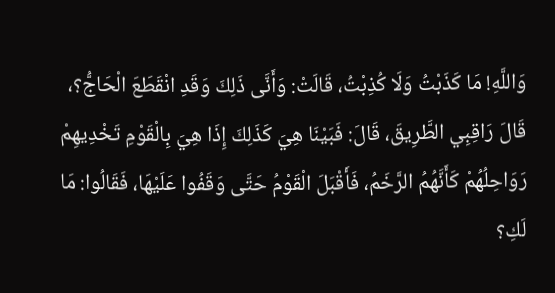وَاللَّهِ! مَا كَذَبْتُ وَلَا كُذِبْتُ، قَالَتْ: وَأَنَّى ذَلِكَ وَقَدِ انْقَطَعَ الْحَاجُّ؟، قَالَ رَاقِبِي الطَّرِيقَ، قَالَ: فَبَيْنَا هِيَ كَذَلِكَ إِذَا هِيَ بِالْقَوْمِ تَخْدِيهِمْ رَوَاحِلُهُمْ كَأَنَّهُمُ الرَّخَمُ، فَأَقْبَلَ الْقَوْمُ حَتَّى وَقَفُوا عَلَيْهَا، فَقَالُوا: مَا لَكِ؟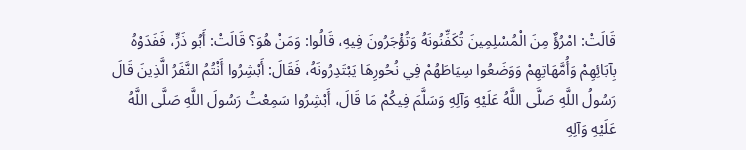قَالَتْ: امْرُؤٌ مِنَ الْمُسْلِمِينَ تُكَفِّنُونَهُ وَتُؤْجَرُونَ فِيهِ، قَالُوا: وَمَنْ هُوَ؟ قَالَتْ: أَبُو ذَرٍّ، فَفَدَوْهُ بِآبَائِهِمْ وَأُمَّهَاتِهِمْ وَوَضَعُوا سِيَاطَهُمْ فِي نُحُورِهَا يَبْتَدِرُونَهُ، فَقَالَ: أَبْشِرُوا أَنْتُمُ النَّفَرُ الَّذِينَ قَالَ رَسُولُ اللَّهِ صَلَّى اللَّهُ عَلَيْهِ وَآلِهِ وَسَلَّمَ فِيكُمْ مَا قَالَ، أَبْشِرُوا سَمِعْتُ رَسُولَ اللَّهِ صَلَّى اللَّهُ عَلَيْهِ وَآلِهِ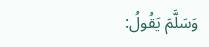وَسَلَّمَ يَقُولُ: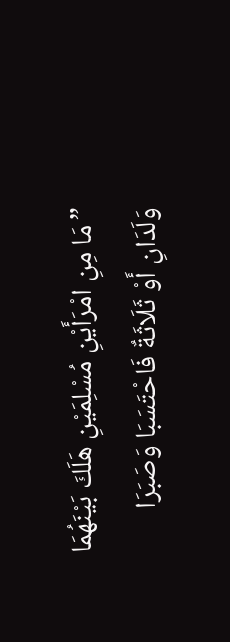”مَا مِنِ امْرَأَيْنِ مُسْلِمَيْنِ هَلَكَ بَيْنَهُمَا وَلَدَانِ أَوْ ثَلَاثَةٌ فَاحْتَسَبَا وَصَبَرَا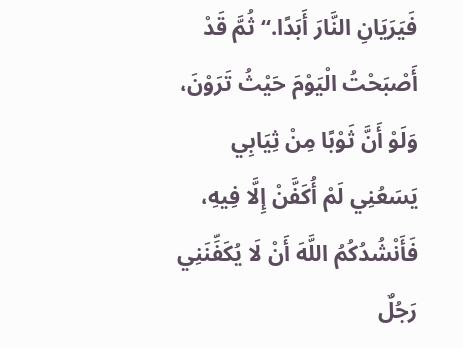فَيَرَيَانِ النَّارَ أَبَدًا.“ ثُمَّ قَدْ أَصْبَحْتُ الْيَوْمَ حَيْثُ تَرَوْنَ، وَلَوْ أَنَّ ثَوْبًا مِنْ ثِيَابِي يَسَعُنِي لَمْ أُكَفَّنْ إِلَّا فِيهِ، فَأَنْشُدُكُمُ اللَّهَ أَنْ لَا يُكَفِّنَنِي رَجُلٌ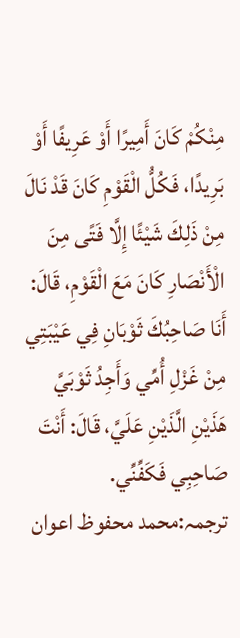مِنْكُمْ كَانَ أَمِيرًا أَوْ عَرِيفًا أَوْ بَرِيدًا، فَكُلُّ الْقَوْمِ كَانَ قَدْ نَالَ مِنْ ذَلِكَ شَيْئًا إِلَّا فَتًى مِنَ الْأَنْصَارِ كَانَ مَعَ الْقَوْمِ، قَالَ: أَنَا صَاحِبُكَ ثَوْبَانِ فِي عَيْبَتِي مِنْ غَزْلِ أُمِّي وَأَجِدُ ثَوْبَيَّ هَذَيْنِ الَّذَيْنِ عَلَيَّ، قَالَ: أَنْتَ صَاحِبِي فَكَفِّنِّي.
ترجمہ:محمد محفوظ اعوان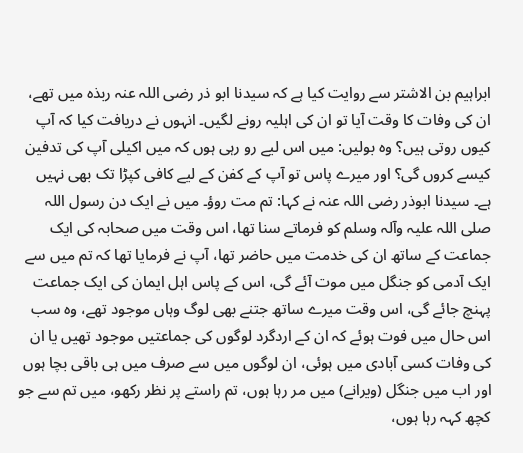ابراہیم بن الاشتر سے روایت کیا ہے کہ سیدنا ابو ذر رضی اللہ عنہ ربذہ میں تھے، ان کی وفات کا وقت آیا تو ان کی اہلیہ رونے لگیں۔ انہوں نے دریافت کیا کہ آپ کیوں روتی ہیں؟ وہ بولیں: میں اس لیے رو رہی ہوں کہ میں اکیلی آپ کی تدفین کیسے کروں گی؟ اور میرے پاس تو آپ کے کفن کے لیے کافی کپڑا تک بھی نہیں ہے۔ سیدنا ابوذر رضی اللہ عنہ نے کہا: تم مت روؤ۔ میں نے ایک دن رسول اللہ صلی اللہ علیہ وآلہ وسلم کو فرماتے سنا تھا، اس وقت میں صحابہ کی ایک جماعت کے ساتھ ان کی خدمت میں حاضر تھا، آپ نے فرمایا تھا کہ تم میں سے ایک آدمی کو جنگل میں موت آئے گی، اس کے پاس اہل ایمان کی ایک جماعت پہنچ جائے گی، اس وقت میرے ساتھ جتنے بھی لوگ وہاں موجود تھے، وہ سب اس حال میں فوت ہوئے کہ ان کے اردگرد لوگوں کی جماعتیں موجود تھیں یا ان کی وفات کسی آبادی میں ہوئی، ان لوگوں میں سے صرف میں ہی باقی بچا ہوں اور اب میں جنگل (ویرانے) میں مر رہا ہوں، تم راستے پر نظر رکھو، میں تم سے جو کچھ کہہ رہا ہوں،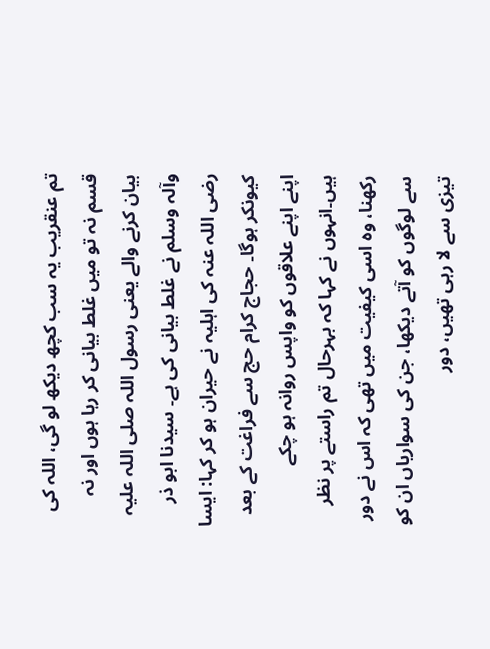تم عنقریب یہ سب کچھ دیکھ لو گی، اللہ کی قسم نہ تو میں غلط بیانی کر رہا ہوں اور نہ بیان کرنے والے یعنی رسول اللہ صلی اللہ علیہ وآلہ وسلم نے غلط بیانی کی ہے۔ سیدنا ابو ذر رضی اللہ عنہ کی اہلیہ نے حیران ہو کر کہا: ایسا کیونکر ہوگا۔ حجاج کرام حج سے فراغت کے بعد اپنے اپنے علاقوں کو واپس روانہ ہو چکے ہیں۔انہوں نے کہا کہ بہرحال تم راستے پر نظر رکھنا، وہ اسی کیفیت میں تھی کہ اس نے دور سے لوگوں کو آتے دیکھا، جن کی سواریاں ان کو تیزی سے لا رہی تھیں، دور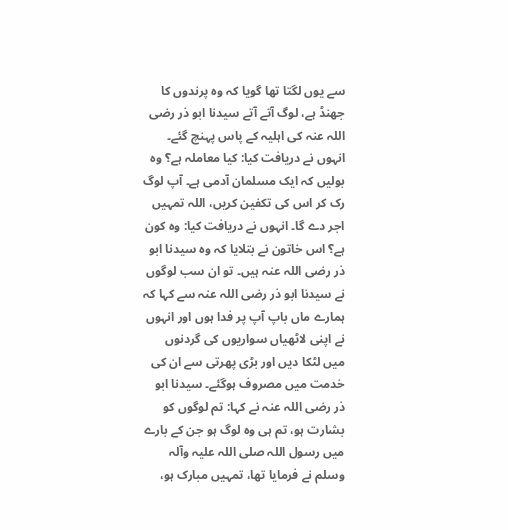سے یوں لگتا تھا گویا کہ وہ پرندوں کا جھنڈ ہے، لوگ آتے آتے سیدنا ابو ذر رضی اللہ عنہ کی اہلیہ کے پاس پہنچ گئے۔ انہوں نے دریافت کیا: کیا معاملہ ہے؟ وہ بولیں کہ ایک مسلمان آدمی ہے۔ آپ لوگ رک کر اس کی تکفین کریں، اللہ تمہیں اجر دے گا۔ انہوں نے دریافت کیا: وہ کون ہے؟ اس خاتون نے بتلایا کہ وہ سیدنا ابو ذر رضی اللہ عنہ ہیں۔ تو ان سب لوگوں نے سیدنا ابو ذر رضی اللہ عنہ سے کہا کہ ہمارے ماں باپ آپ پر فدا ہوں اور انہوں نے اپنی لاٹھیاں سواریوں کی گردنوں میں لٹکا دیں اور بڑی پھرتی سے ان کی خدمت میں مصروف ہوگئے۔ سیدنا ابو ذر رضی اللہ عنہ نے کہا: تم لوگوں کو بشارت ہو، تم ہی وہ لوگ ہو جن کے بارے میں رسول اللہ صلی اللہ علیہ وآلہ وسلم نے فرمایا تھا، تمہیں مبارک ہو،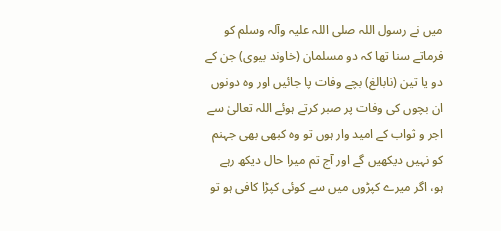میں نے رسول اللہ صلی اللہ علیہ وآلہ وسلم کو فرماتے سنا تھا کہ دو مسلمان (خاوند بیوی) جن کے دو یا تین (نابالغ) بچے وفات پا جائیں اور وہ دونوں ان بچوں کی وفات پر صبر کرتے ہوئے اللہ تعالیٰ سے اجر و ثواب کے امید وار ہوں تو وہ کبھی بھی جہنم کو نہیں دیکھیں گے اور آج تم میرا حال دیکھ رہے ہو، اگر میرے کپڑوں میں سے کوئی کپڑا کافی ہو تو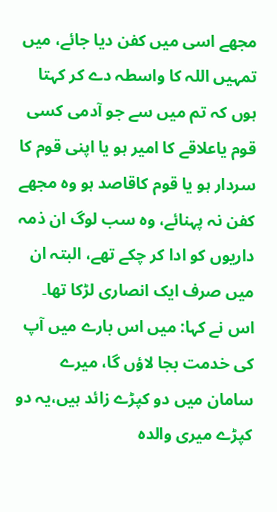مجھے اسی میں کفن دیا جائے، میں تمہیں اللہ کا واسطہ دے کر کہتا ہوں کہ تم میں سے جو آدمی کسی قوم یاعلاقے کا امیر ہو یا اپنی قوم کا سردار ہو یا قوم کاقاصد ہو وہ مجھے کفن نہ پہنائے، وہ سب لوگ ان ذمہ داریوں کو ادا کر چکے تھے، البتہ ان میں صرف ایک انصاری لڑکا تھا۔ اس نے کہا: میں اس بارے میں آپ کی خدمت بجا لاؤں گا، میرے سامان میں دو کپڑے زائد ہیں،یہ دو کپڑے میری والدہ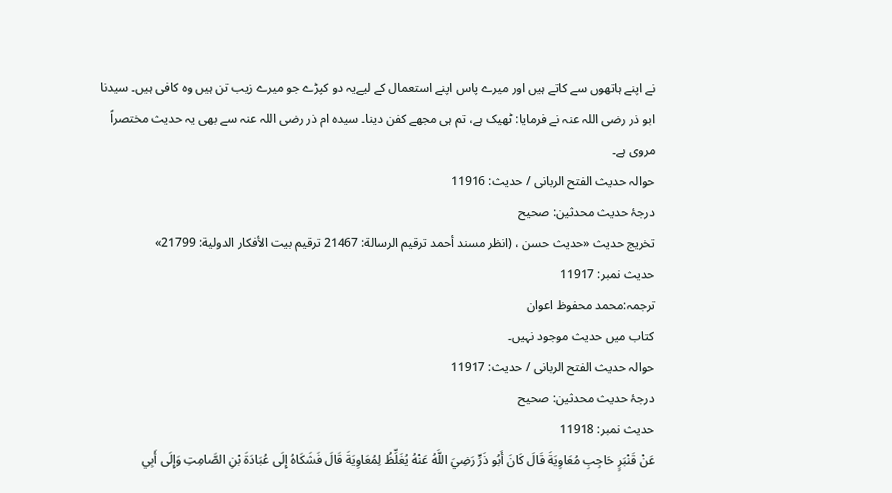نے اپنے ہاتھوں سے کاتے ہیں اور میرے پاس اپنے استعمال کے لیےیہ دو کپڑے جو میرے زیب تن ہیں وہ کافی ہیں۔ سیدنا ابو ذر رضی اللہ عنہ نے فرمایا: ٹھیک ہے، تم ہی مجھے کفن دینا۔ سیدہ ام ذر رضی اللہ عنہ سے بھی یہ حدیث مختصراً مروی ہے۔
حوالہ حدیث الفتح الربانی / حدیث: 11916
درجۂ حدیث محدثین: صحیح
تخریج حدیث «حديث حسن ، (انظر مسند أحمد ترقيم الرسالة: 21467 ترقیم بيت الأفكار الدولية: 21799»
حدیث نمبر: 11917
ترجمہ:محمد محفوظ اعوان
کتاب میں حدیث موجود نہیں۔
حوالہ حدیث الفتح الربانی / حدیث: 11917
درجۂ حدیث محدثین: صحیح
حدیث نمبر: 11918
عَنْ قَنْبَرٍ حَاجِبِ مُعَاوِيَةَ قَالَ كَانَ أَبُو ذَرٍّ رَضِيَ اللَّهُ عَنْهُ يُغَلِّظُ لِمُعَاوِيَةَ قَالَ فَشَكَاهُ إِلَى عُبَادَةَ بْنِ الصَّامِتِ وَإِلَى أَبِي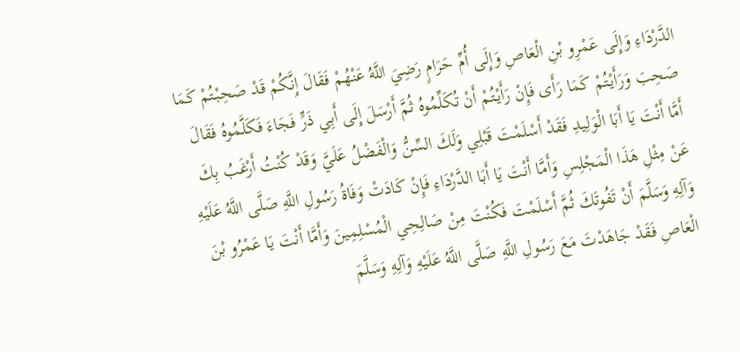الدَّرْدَاءِ وَإِلَى عَمْرِو بْنِ الْعَاصِ وَإِلَى أُمِّ حَرَامٍ رَضِيَ اللَّهُ عَنْهُمْ فَقَالَ إِنَّكُمْ قَدْ صَحِبْتُمْ كَمَا صَحِبَ وَرَأَيْتُمْ كَمَا رَأَى فَإِنْ رَأَيْتُمْ أَنْ تُكَلِّمُوهُ ثُمَّ أَرْسَلَ إِلَى أَبِي ذَرٍّ فَجَاءَ فَكَلَّمُوهُ فَقَالَ أَمَّا أَنْتَ يَا أَبَا الْوَلِيدِ فَقَدْ أَسْلَمْتَ قَبْلِي وَلَكَ السِّنُّ وَالْفَضْلُ عَلَيَّ وَقَدْ كُنْتُ أَرْغَبُ بِكَ عَنْ مِثْلِ هَذَا الْمَجْلِسِ وَأَمَّا أَنْتَ يَا أَبَا الدَّرْدَاءِ فَإِنْ كَادَتْ وَفَاةُ رَسُولِ اللَّهِ صَلَّى اللَّهُ عَلَيْهِ وَآلِهِ وَسَلَّمَ أَنْ تَفُوتَكَ ثُمَّ أَسْلَمْتَ فَكُنْتَ مِنْ صَالِحِي الْمُسْلِمِينَ وَأَمَّا أَنْتَ يَا عَمْرُو بْنَ الْعَاصِ فَقَدْ جَاهَدْتَ مَعَ رَسُولِ اللَّهِ صَلَّى اللَّهُ عَلَيْهِ وَآلِهِ وَسَلَّمَ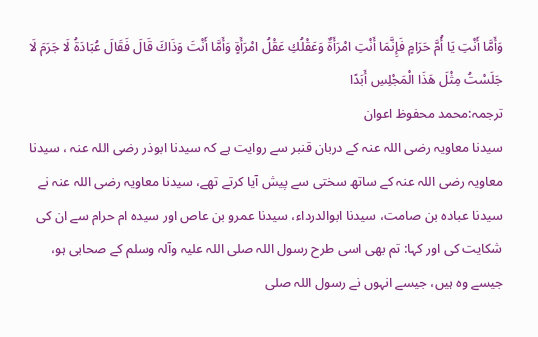وَأَمَّا أَنْتِ يَا أُمَّ حَرَامٍ فَإِنَّمَا أَنْتِ امْرَأَةٌ وَعَقْلُكِ عَقْلُ امْرَأَةٍ وَأَمَّا أَنْتَ وَذَاكَ قَالَ فَقَالَ عُبَادَةُ لَا جَرَمَ لَا جَلَسْتُ مِثْلَ هَذَا الْمَجْلِسِ أَبَدًا
ترجمہ:محمد محفوظ اعوان
سیدنا معاویہ رضی اللہ عنہ کے دربان قنبر سے روایت ہے کہ سیدنا ابوذر رضی اللہ عنہ ، سیدنا معاویہ رضی اللہ عنہ کے ساتھ سختی سے پیش آیا کرتے تھے، سیدنا معاویہ رضی اللہ عنہ نے سیدنا عبادہ بن صامت، سیدنا ابوالدرداء، سیدنا عمرو بن عاص اور سیدہ ام حرام سے ان کی شکایت کی اور کہا: تم بھی اسی طرح رسول اللہ صلی اللہ علیہ وآلہ وسلم کے صحابی ہو، جیسے وہ ہیں، جیسے انہوں نے رسول اللہ صلی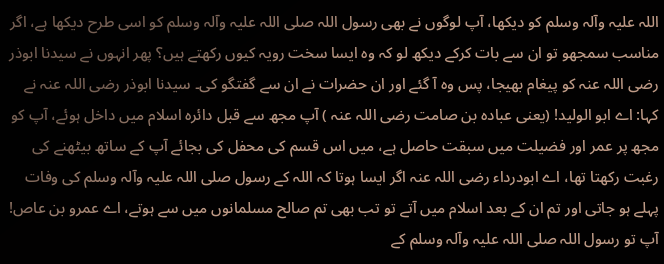اللہ علیہ وآلہ وسلم کو دیکھا، آپ لوگوں نے بھی رسول اللہ صلی اللہ علیہ وآلہ وسلم کو اسی طرح دیکھا ہے، اگر مناسب سمجھو تو ان سے بات کرکے دیکھ لو کہ وہ ایسا سخت رویہ کیوں رکھتے ہیں؟ پھر انہوں نے سیدنا ابوذر رضی اللہ عنہ کو پیغام بھیجا، پس وہ آ گئے اور ان حضرات نے ان سے گفتگو کی۔ سیدنا ابوذر رضی اللہ عنہ نے کہا: اے ابو الولید! (یعنی عبادہ بن صامت رضی اللہ عنہ ) آپ مجھ سے قبل دائرہ اسلام میں داخل ہوئے، آپ کو مجھ پر عمر اور فضیلت میں سبقت حاصل ہے، میں اس قسم کی محفل کی بجائے آپ کے ساتھ بیٹھنے کی رغبت رکھتا تھا، اے ابودرداء رضی اللہ عنہ اگر ایسا ہوتا کہ اللہ کے رسول صلی اللہ علیہ وآلہ وسلم کی وفات پہلے ہو جاتی اور تم ان کے بعد اسلام میں آتے تو تب بھی تم صالح مسلمانوں میں سے ہوتے، اے عمرو بن عاص! آپ تو رسول اللہ صلی اللہ علیہ وآلہ وسلم کے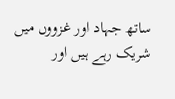ساتھ جہاد اور غزووں میں شریک رہے ہیں اور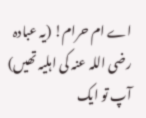اے ام حرام! (یہ عبادہ رضی اللہ عنہ کی اہلیہ تھیں) آپ تو ایک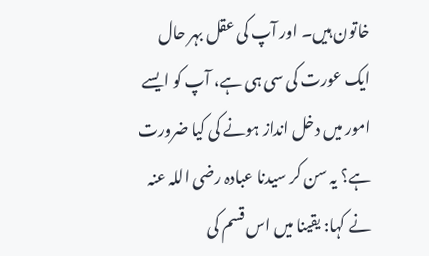خاتون ہیں۔ اور آپ کی عقل بہر حال ایک عورت کی سی ہی ہے، آپ کو ایسے امور میں دخل انداز ہونے کی کیا ضرورت ہے؟ یہ سن کر سیدنا عبادہ رضی اللہ عنہ نے کہا: یقینا میں اس قسم کی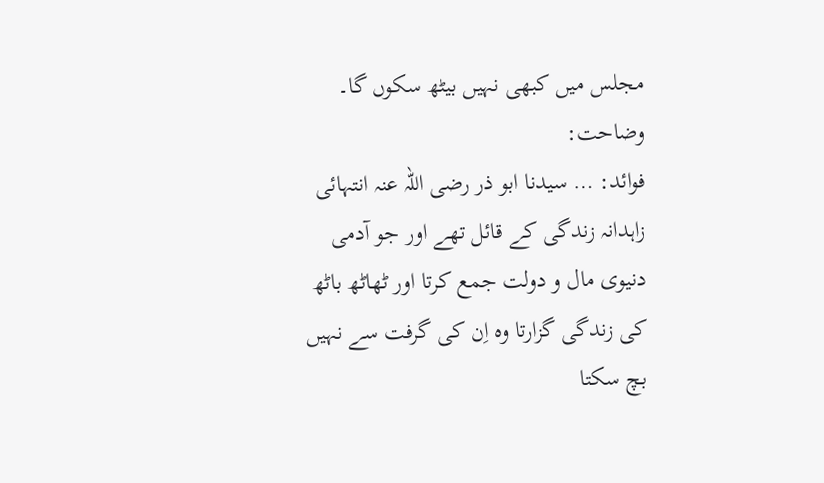مجلس میں کبھی نہیں بیٹھ سکوں گا۔
وضاحت:
فوائد: … سیدنا ابو ذر رضی اللہ عنہ انتہائی زاہدانہ زندگی کے قائل تھے اور جو آدمی دنیوی مال و دولت جمع کرتا اور ٹھاٹھ باٹھ کی زندگی گزارتا وہ اِن کی گرفت سے نہیں بچ سکتا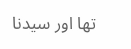تھا اور سیدنا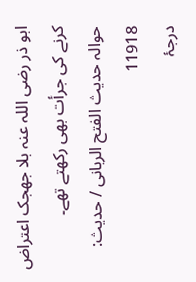ابو ذر رضی اللہ عنہ بلا جھجک اعتراض کرنے کی جرأت بھی رکھتے تھے۔
حوالہ حدیث الفتح الربانی / حدیث: 11918
درجۂ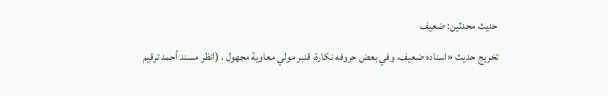حدیث محدثین: ضعیف
تخریج حدیث «اسناده ضعيف، وفي بعض حروفه نكارة، قنبر مولي معاوية مجھول ، (انظر مسند أحمد ترقيم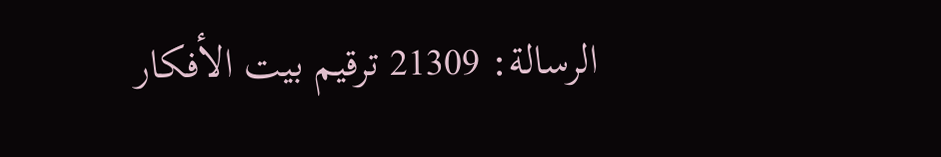الرسالة: 21309 ترقیم بيت الأفكار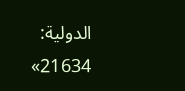الدولية: 21634»